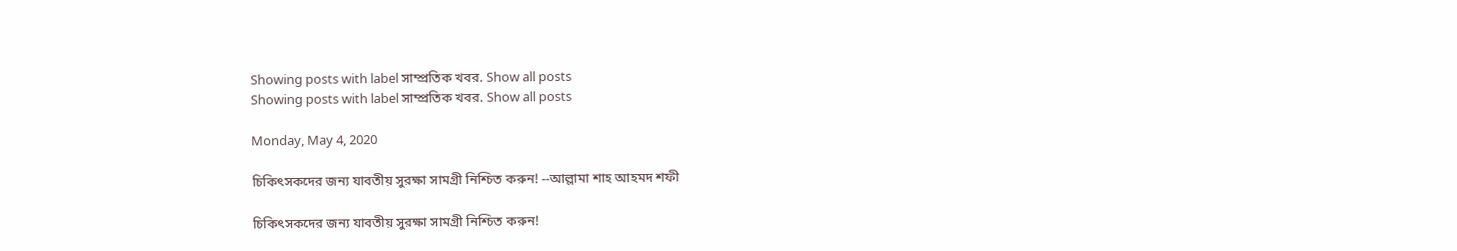Showing posts with label সাম্প্রতিক খবর. Show all posts
Showing posts with label সাম্প্রতিক খবর. Show all posts

Monday, May 4, 2020

চিকিৎসকদের জন্য যাবতীয় সুরক্ষা সামগ্রী নিশ্চিত করুন! --আল্লামা শাহ আহমদ শফী

চিকিৎসকদের জন্য যাবতীয় সুরক্ষা সামগ্রী নিশ্চিত করুন!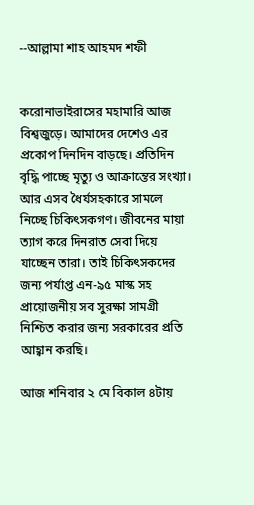--আল্লামা শাহ আহমদ শফী


করোনাভাইরাসের মহামারি আজ বিশ্বজুড়ে। আমাদের দেশেও এর প্রকোপ দিনদিন বাড়ছে। প্রতিদিন বৃদ্ধি পাচ্ছে মৃত্যু ও আক্রান্তের সংখ্যা। আর এসব ধৈর্যসহকারে সামলে নিচ্ছে চিকিৎসকগণ। জীবনের মায়া ত্যাগ করে দিনরাত সেবা দিয়ে যাচ্ছেন তারা। তাই চিকিৎসকদের জন্য পর্যাপ্ত এন-৯৫ মাস্ক সহ প্রায়োজনীয় সব সুরক্ষা সামগ্রী নিশ্চিত করার জন্য সরকারের প্রতি আহ্বান করছি।

আজ শনিবার ২ মে বিকাল ৪টায়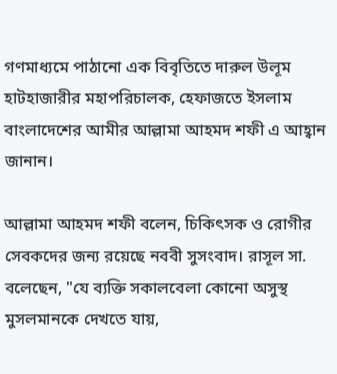গণমাধ্যমে পাঠানো এক বিবৃতিতে দারুল উলূম হাটহাজারীর মহাপরিচালক, হেফাজতে ইসলাম বাংলাদেশের আমীর আল্লামা আহমদ শফী এ আহ্বান জানান।

আল্লামা আহমদ শফী বলেন, চিকিৎসক ও রোগীর সেবকদের জন্য রয়েছে নববী সুসংবাদ। রাসূল সা. বলেছেন, "যে ব্যক্তি সকালবেলা কোনো অসুস্থ মুসলমানকে দেখতে যায়,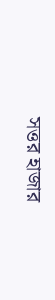সত্তর হাজার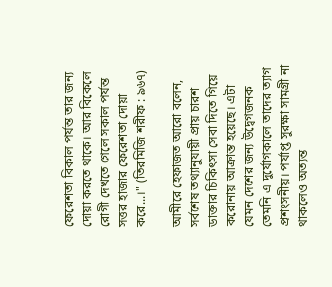ফেরেশতা বিকাল পর্যন্ত তার জন্য দোয়া করতে থাকে। আর বিকেলে রোগী দেখতে গেলে সকাল পর্যন্ত সত্তর হাজার ফেরেশতা দোয়া করে...।" (তিরমিজি শরীফ : ৯৬৭)

আমীরে হেফাজত আরো বলেন, সর্বশেষ তথ্যানুযায়ী প্রায় চারশ ডাক্তার চিকিৎসা সেবা দিতে গিয়ে করোনায় আক্রান্ত হয়েছে। এটা যেমন দেশের জন্য উদ্বেগজনক তেমনি এ দুর্যোগকালে তাদের ত্যাগ প্রশংসনীয়। পর্যাপ্ত সুরক্ষা সামগ্রী না থাকলেও অত্যন্ত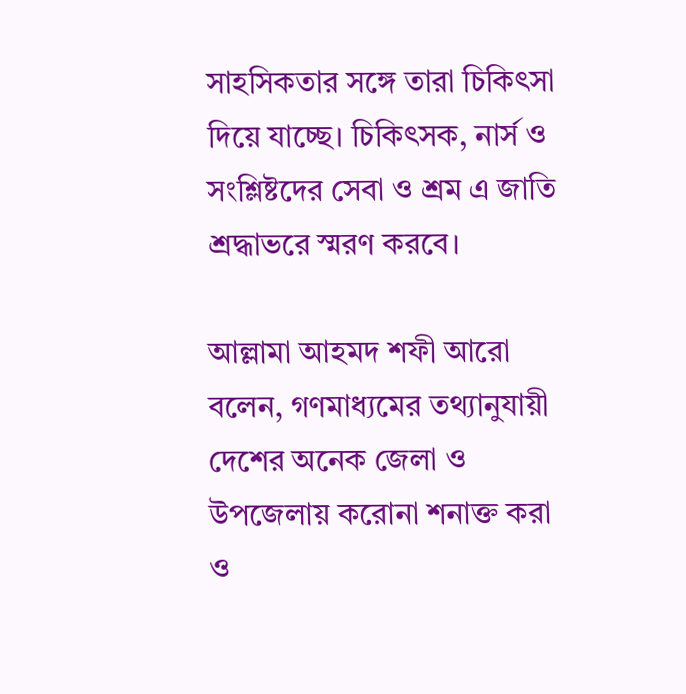সাহসিকতার সঙ্গে তারা চিকিৎসা দিয়ে যাচ্ছে। চিকিৎসক, নার্স ও সংশ্লিষ্টদের সেবা ও শ্রম এ জাতি শ্রদ্ধাভরে স্মরণ করবে।

আল্লামা আহমদ শফী আরো বলেন, গণমাধ্যমের তথ্যানুযায়ী দেশের অনেক জেলা ও উপজেলায় করোনা শনাক্ত করা ও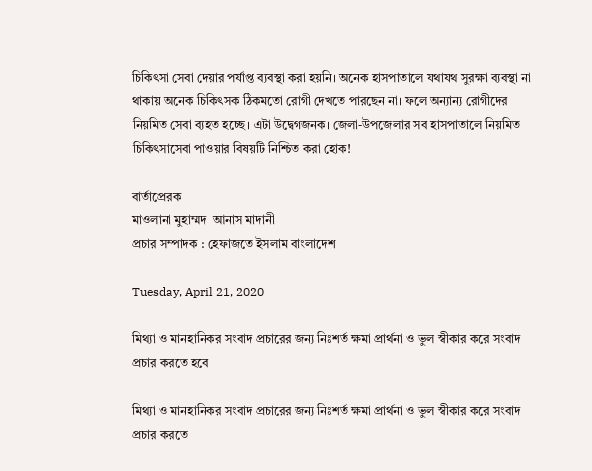চিকিৎসা সেবা দেয়ার পর্যাপ্ত ব্যবস্থা করা হয়নি। অনেক হাসপাতালে যথাযথ সুরক্ষা ব্যবস্থা না থাকায় অনেক চিকিৎসক ঠিকমতো রোগী দেখতে পারছেন না। ফলে অন্যান্য রোগীদের নিয়মিত সেবা ব্যহত হচ্ছে। এটা উদ্বেগজনক। জেলা-উপজেলার সব হাসপাতালে নিয়মিত চিকিৎসাসেবা পাওয়ার বিষয়টি নিশ্চিত করা হোক!

বার্তা‌প্রেরক
মাওলানা মুহাম্মদ  আনাস মাদানী
প্রচার সম্পাদক : হেফাজ‌তে ইসলাম বাংলা‌দেশ

Tuesday, April 21, 2020

মিথ্যা ও মানহানিকর সংবাদ প্রচারের জন্য নিঃশর্ত ক্ষমা প্রার্থনা ও ভুল স্বীকার করে সংবাদ প্রচার করতে হবে

মিথ্যা ও মানহানিকর সংবাদ প্রচারের জন্য নিঃশর্ত ক্ষমা প্রার্থনা ও ভুল স্বীকার করে সংবাদ প্রচার করতে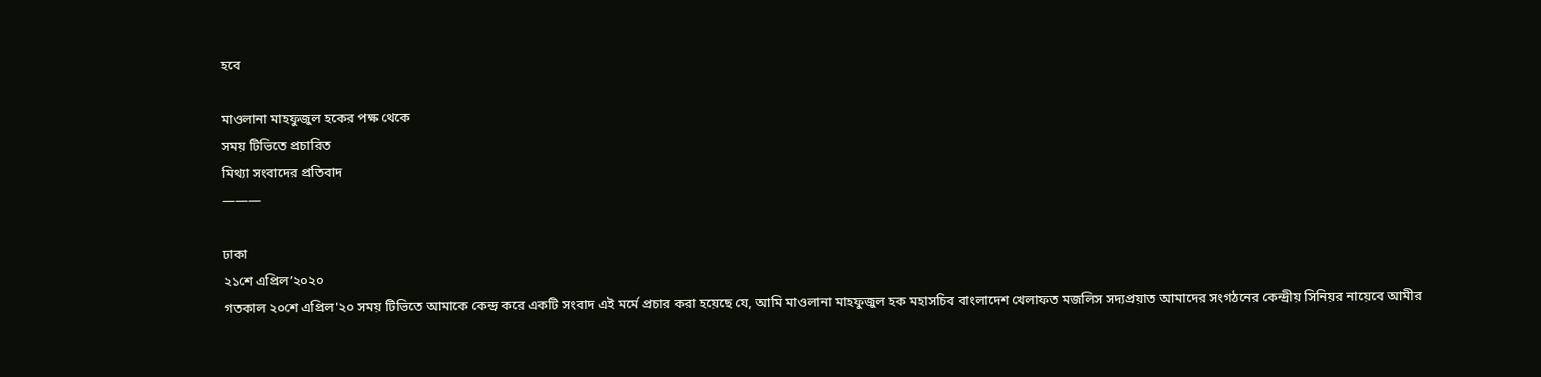হবে

মাওলানা মাহফুজুল হকের পক্ষ থেকে
সময় টিভিতে প্রচারিত
মিথ্যা সংবাদের প্রতিবাদ
———

ঢাকা
২১শে এপ্রিল’২০২০
গতকাল ২০শে এপ্রিল'২০ সময় টিভিতে আমাকে কেন্দ্র করে একটি সংবাদ এই মর্মে প্রচার করা হয়েছে যে, আমি মাওলানা মাহফুজুল হক মহাসচিব বাংলাদেশ খেলাফত মজলিস সদ্যপ্রয়াত আমাদের সংগঠনের কেন্দ্রীয় সিনিয়র নায়েবে আমীর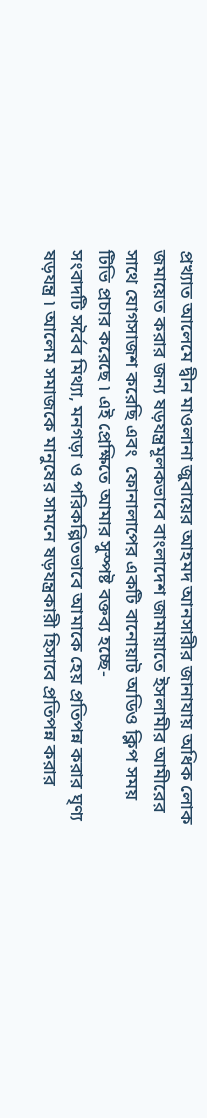প্রখ্যাত আলেমে দ্বীন মাওলানা জুবায়ের আহমদ আনসারীর জানাযায় অধিক লোক জমায়েত করার জন্য ষড়যন্ত্রমূলকভাবে বাংলাদেশ জামায়াতে ইসলামীর আমীরের সাথে যোগসাজশ করেছি এবং  ফোনালাপের একটি বানোয়াট অডিও ক্লিপ সময় টিভি প্রচার করেছে ৷ এই প্রেক্ষিতে আমার সুস্পষ্ট বক্তব্য হচ্ছে-
সংবাদটি সর্বৈব মিথ্যা, মনগড়া ও পরিকল্পিতভাবে আমাকে হেয় প্রতিপন্ন করার ঘৃণ্য ষড়যন্ত্র ৷ আলেম সমাজকে মানুষের সামনে ষড়যন্ত্রকারী হিসাবে প্রতিপন্ন করার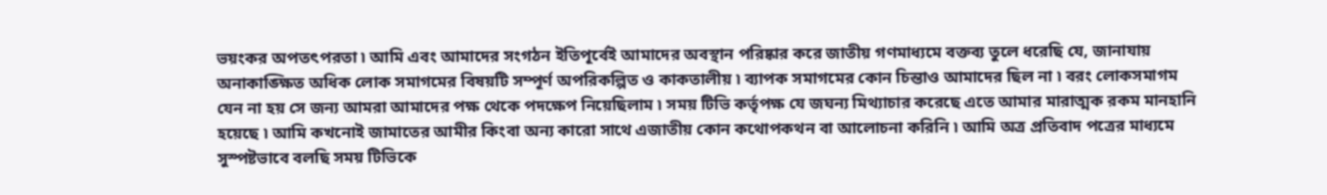ভয়ংকর অপতৎপরতা ৷ আমি এবং আমাদের সংগঠন ইতিপূর্বেই আমাদের অবস্থান পরিষ্কার করে জাতীয় গণমাধ্যমে বক্তব্য তুলে ধরেছি যে, জানাযায় অনাকাঙ্ক্ষিত অধিক লোক সমাগমের বিষয়টি সম্পূর্ণ অপরিকল্পিত ও কাকতালীয় ৷ ব্যাপক সমাগমের কোন চিন্তাও আমাদের ছিল না ৷ বরং লোকসমাগম যেন না হয় সে জন্য আমরা আমাদের পক্ষ থেকে পদক্ষেপ নিয়েছিলাম ৷ সময় টিভি কর্তৃপক্ষ যে জঘন্য মিথ্যাচার করেছে এতে আমার মারাত্মক রকম মানহানি হয়েছে ৷ আমি কখনোই জামাতের আমীর কিংবা অন্য কারো সাথে এজাতীয় কোন কথোপকথন বা আলোচনা করিনি ৷ আমি অত্র প্রতিবাদ পত্রের মাধ্যমে সুস্পষ্টভাবে বলছি সময় টিভিকে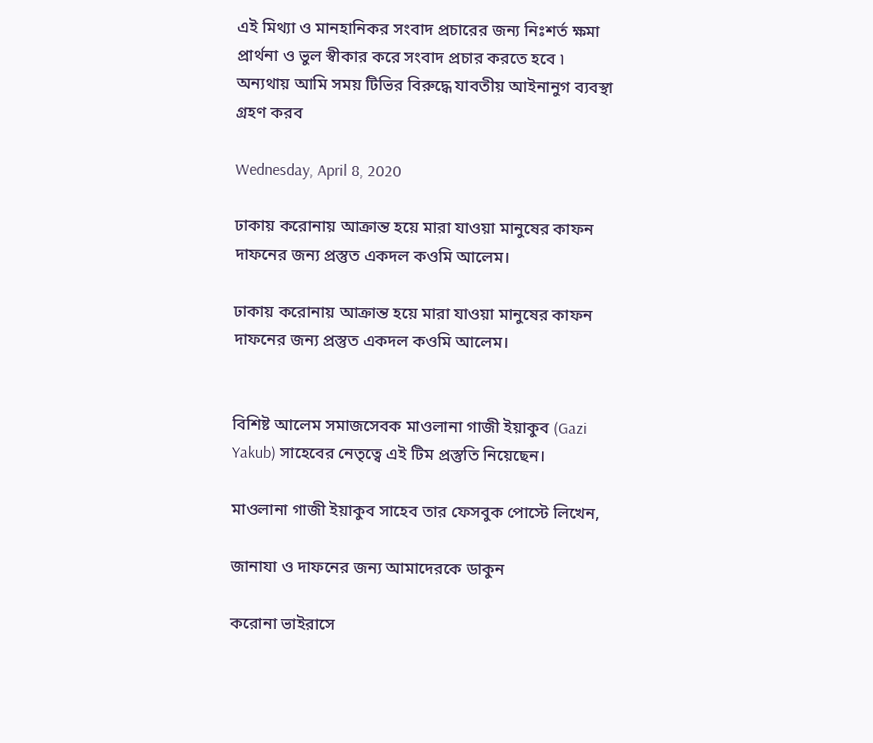এই মিথ্যা ও মানহানিকর সংবাদ প্রচারের জন্য নিঃশর্ত ক্ষমা প্রার্থনা ও ভুল স্বীকার করে সংবাদ প্রচার করতে হবে ৷ অন্যথায় আমি সময় টিভির বিরুদ্ধে যাবতীয় আইনানুগ ব্যবস্থা গ্রহণ করব

Wednesday, April 8, 2020

ঢাকায় করোনায় আক্রান্ত হয়ে মারা যাওয়া মানুষের কাফন দাফনের জন্য প্রস্তুত একদল কওমি আলেম।

ঢাকায় করোনায় আক্রান্ত হয়ে মারা যাওয়া মানুষের কাফন দাফনের জন্য প্রস্তুত একদল কওমি আলেম।


বিশিষ্ট আলেম সমাজসেবক মাওলানা গাজী ইয়াকুব (Gazi Yakub) সাহেবের নেতৃত্বে এই টিম প্রস্তুতি নিয়েছেন।

মাওলানা গাজী ইয়াকুব সাহেব তার ফেসবুক পোস্টে লিখেন,

জানাযা ও দাফনের জন্য আমাদেরকে ডাকুন

করোনা ভাইরাসে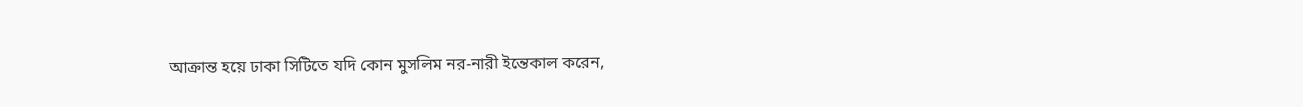আক্রান্ত হয়ে ঢাকা সিটিতে যদি কোন মুসলিম নর-নারী ইন্তেকাল করেন,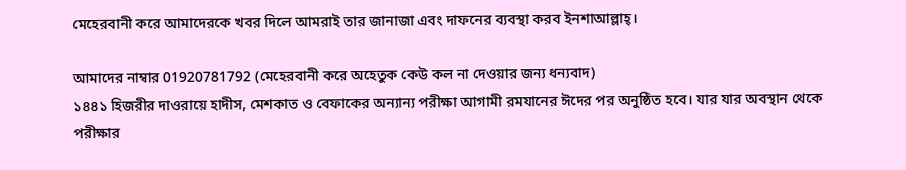মেহেরবানী করে আমাদেরকে খবর দিলে আমরাই তার জানাজা এবং দাফনের ব্যবস্থা করব ইনশাআল্লাহ্।

আমাদের নাম্বার 01920781792 (মেহেরবানী করে অহেতুক কেউ কল না দেওয়ার জন্য ধন্যবাদ)
১৪৪১ হিজরীর দাওরা‌য়ে হাদীস, মেশকাত ও বেফা‌কের অন্যান্য পরীক্ষা আগামী রমযা‌নের ঈ‌দের পর অনু‌ষ্ঠিত হ‌বে। য‌ার যার অবস্থান থে‌কে পরীক্ষার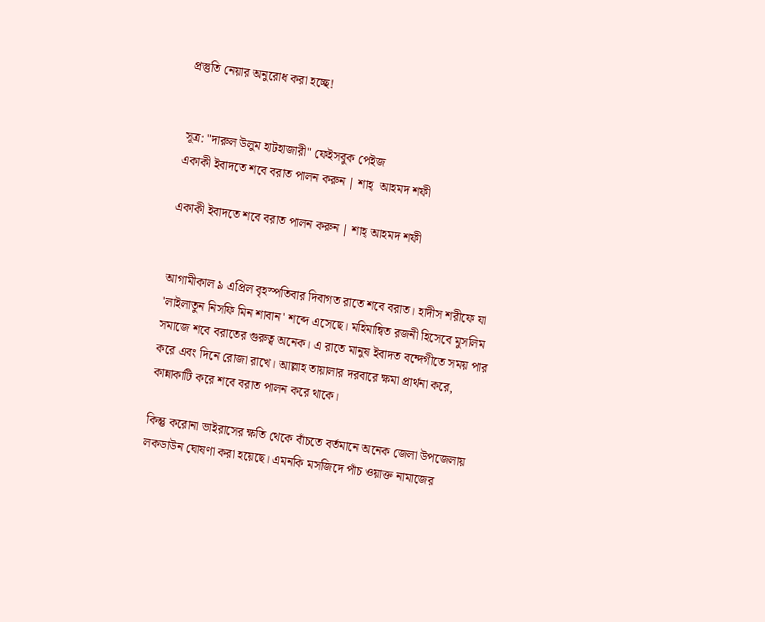প্রস্তু‌তি নেয়ার অনু‌রোধ করা হ‌চ্ছে!


সূত্র: "দারুল উলুম হাটহাজারী" ফেইসবুক পেইজ
একাকী ইবাদ‌তে শ‌বে বরাত পালন করুন | শাহ্  আহমদ শফী

একাকী ইবাদ‌তে শ‌বে বরাত পালন করুন | শাহ্ আহমদ শফী


আগামীকাল ৯ এপ্রিল বৃহস্প‌তিবার ‌দিবাগত র‌াতে শ‌বে বরাত। হাদীস শরী‌ফে যা 'লাইলাতুন নিস‌ফি মিন শাবান' শ‌ব্দে এসে‌ছে। ম‌হিমা‌ন্বিত রজনী হি‌সে‌বে মুস‌লিম সমা‌জে শ‌বে বরা‌তের গুরুত্ব অ‌নেক। এ রা‌তে মানুষ ইবাদত ব‌ন্দেগী‌তে সময় পার করে এবং ‌দি‌নে রোজা রা‌খে। আল্লাহ তায়ালার দরবা‌রে ক্ষমা প্রার্থনা ক‌রে, কান্নাকা‌টি ক‌রে শ‌বে বরাত পালন ক‌রে থাকে।

কিন্তু ক‌রোনা ভাইরাসের ক্ষ‌তি থে‌কে বাঁচ‌তে বর্তমা‌নে অ‌নেক জেলা উপ‌জেলায় লকডাউন ঘোষণা করা হ‌য়ে‌ছে। এম‌নকি মস‌জি‌দে পাঁচ ওয়াক্ত নামা‌জের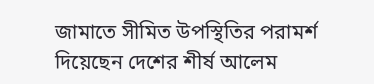জামা‌তে সীমিত উপ‌স্থি‌তির পরামর্শ দি‌য়ে‌ছেন দে‌শের শীর্ষ আ‌লেম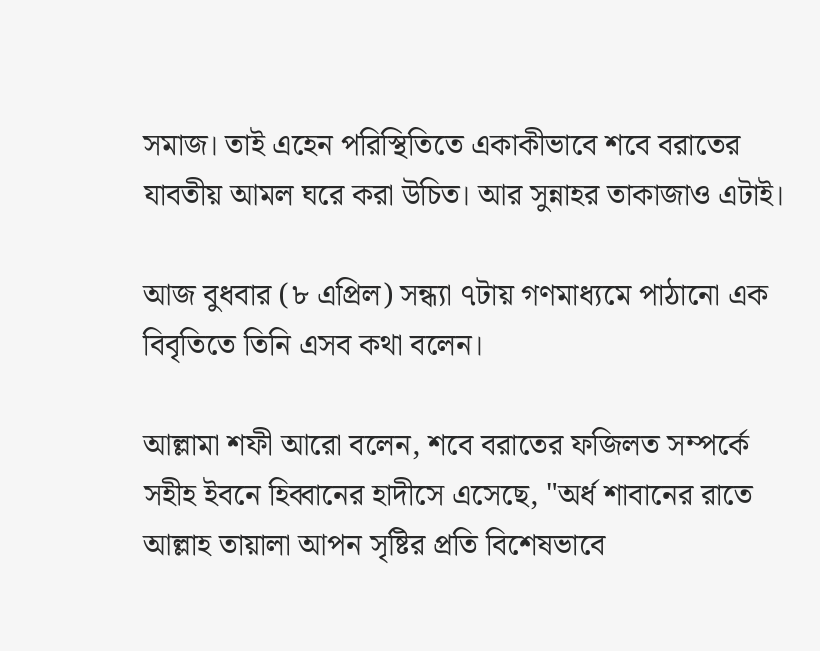সমাজ। তাই এহেন প‌রি‌স্থি‌তি‌তে একাকীভা‌বে শ‌বে বরা‌তের যাবতীয় আমল ঘ‌রে করা উ‌চিত। আর সুন্নাহর তাকাজাও এটাই।

আজ বুধবার (৮ এপ্রিল) সন্ধ্যা ৭টায় গণমাধ্য‌মে পাঠা‌নো এক বিবৃ‌তি‌তে তি‌নি এসব কথা ব‌লেন।

আল্লামা শফী আরো ব‌লেন, শ‌বে বরা‌তের ফজিলত সম্পর্কে সহীহ ইবনে হিব্বানের হাদীসে এসে‌ছে, "অর্ধ শাবানের রাতে আল্লাহ তায়ালা আপন সৃষ্টির প্রতি বিশেষভাবে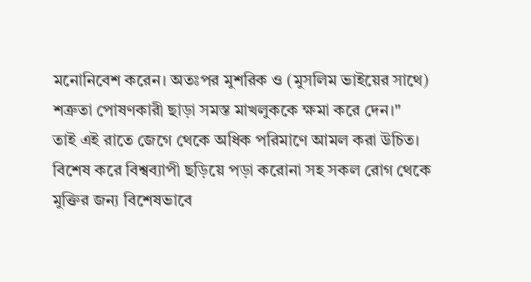মনোনিবেশ করেন। অতঃপর মুশরিক ও (মুসলিম ভাইয়ের সাথে) শত্রুতা পোষণকারী ছাড়া সমস্ত মাখলুককে ক্ষমা করে দেন।"
তাই এই রা‌তে জে‌গে থে‌কে অ‌ধিক প‌রিমা‌ণে আমল করা উ‌চিত। বি‌শেষ করে বিশ্বব্যাপী ছ‌ড়ি‌য়ে পড়া ক‌রোনা সহ সকল রোগ থে‌কে মুক্ত‌ির জন্য বি‌শেষভা‌বে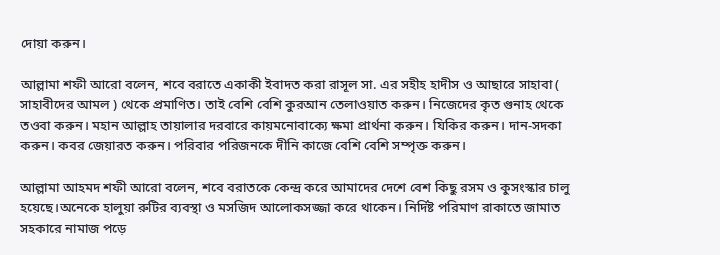দোয়া করুন।

আল্লামা শফী আরো ব‌লেন, শ‌বে বরা‌তে একাকী ইবাদত করা রাসূল সা. এর সহীহ হাদীস ও আছা‌রে সাহাবা ( সাহাবী‌দের আমল ) থে‌কে প্রমা‌ণিত। তাই বেশ‌ি বে‌শি কুরআন তেলাওয়াত করুন। নি‌জে‌দের কৃত গুনাহ থে‌কে তওবা করুন। মহান আল্লাহ তায়ালার দরবা‌রে কায়ম‌নোবাক্যে ক্ষমা প্রার্থনা করুন। যিকির করুন। দান-সদকা করুন। কবর জেয়ারত করুন। প‌রিবার প‌রিজন‌কে দী‌নি কা‌জে বে‌শি বে‌শি সম্পৃক্ত করুন।

আল্লামা আহমদ শফী অ‌া‌রো ব‌লেন, শ‌বে বরাতকে কেন্দ্র ক‌রে আমা‌দের দে‌শে বেশ কিছু রসম ও কুসংস্কার চালু হ‌য়ে‌ছে।অ‌নে‌কে হালুয়া রু‌টির ব্যবস্থা ও মস‌জিদ আ‌লোকসজ্জা করে থা‌কেন। নি‌র্দিষ্ট প‌রিমা‌ণ রাকা‌তে জামাত সহকা‌রে নামাজ প‌ড়ে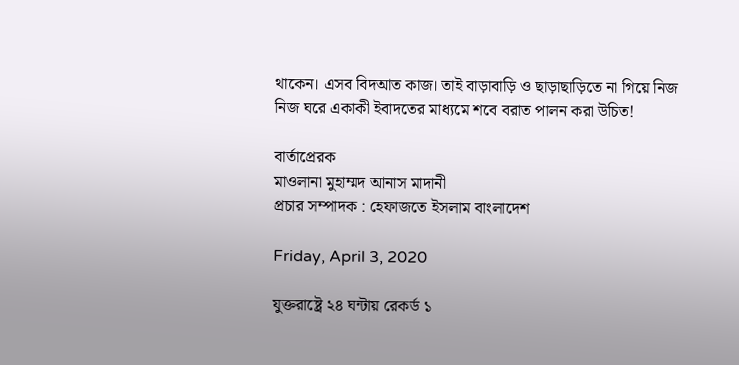থা‌কেন। এসব বিদআত কাজ। তাই বাড়াবা‌ড়ি ও ছাড়াছা‌ড়ি‌তে না গি‌য়ে ‌নিজ নিজ ঘ‌রে একাকী ইবাদ‌তের মাধ্য‌মে শ‌বে বরাত পালন করা উ‌চিত!

বার্তা‌প্রেরক
মাওলানা মুহাম্মদ আনাস মাদানী
প্রচার সম্পাদক : হেফাজ‌তে ইসলাম বাংলা‌দেশ

Friday, April 3, 2020

যুক্তরাষ্ট্রে ২৪ ঘন্টায় রেকর্ড ১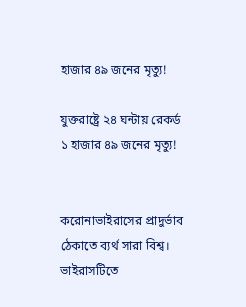হাজার ৪৯ জনের মৃত্যু!

যুক্তরাষ্ট্রে ২৪ ঘন্টায় রেকর্ড ১ হাজার ৪৯ জনের মৃত্যু!


করোনাভাইরাসের প্রাদুর্ভাব ঠেকাতে ব্যর্থ সারা বিশ্ব। ভাইরাসটিতে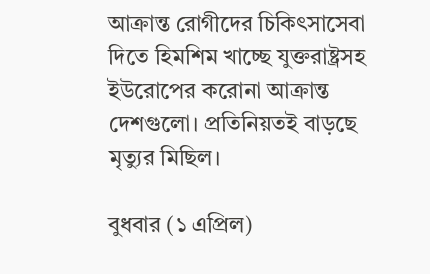আক্রান্ত রোগীদের চিকিৎসাসেবা দিতে হিমশিম খাচ্ছে যুক্তরাষ্ট্রসহ ইউরোপের করোনা আক্রান্ত দেশগুলো। প্রতিনিয়তই বাড়ছে মৃত্যুর মিছিল।

বুধবার (১ এপ্রিল)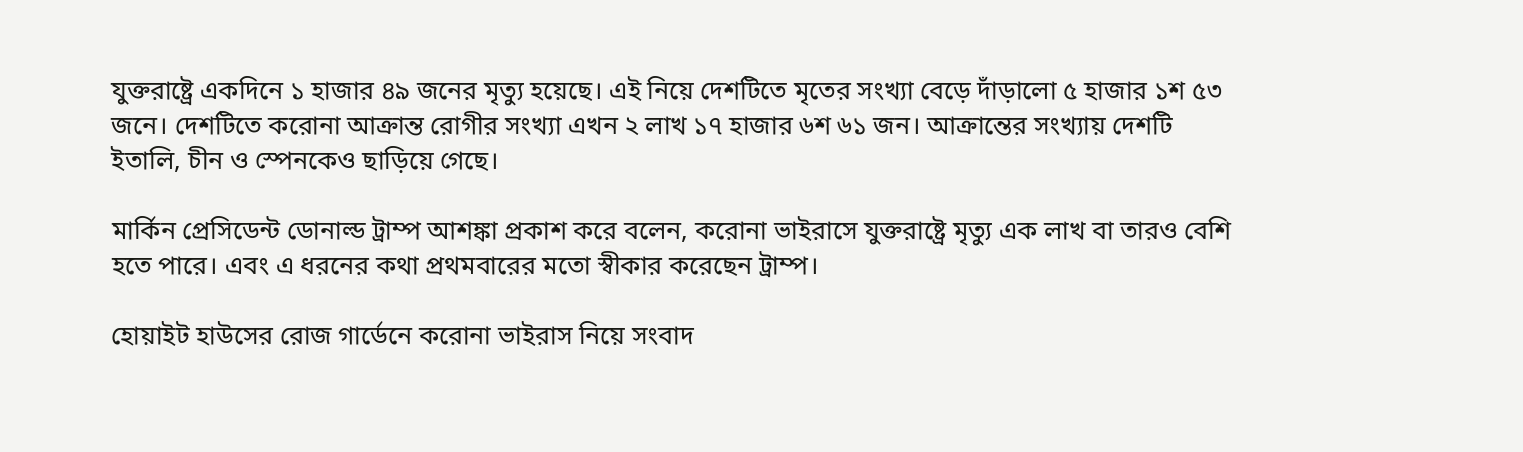যুক্তরাষ্ট্রে একদিনে ১ হাজার ৪৯ জনের মৃত্যু হয়েছে। এই নিয়ে দেশটিতে মৃতের সংখ্যা বেড়ে দাঁড়ালো ৫ হাজার ১শ ৫৩ জনে। দেশটিতে করোনা আক্রান্ত রোগীর সংখ্যা এখন ২ লাখ ১৭ হাজার ৬শ ৬১ জন। আক্রান্তের সংখ্যায় দেশটি ইতালি, চীন ও স্পেনকেও ছাড়িয়ে গেছে।

মার্কিন প্রেসিডেন্ট ডোনাল্ড ট্রাম্প আশঙ্কা প্রকাশ করে বলেন, করোনা ভাইরাসে যুক্তরাষ্ট্রে মৃত্যু এক লাখ বা তারও বেশি হতে পারে। এবং এ ধরনের কথা প্রথমবারের মতো স্বীকার করেছেন ট্রাম্প।

হোয়াইট হাউসের রোজ গার্ডেনে করোনা ভাইরাস নিয়ে সংবাদ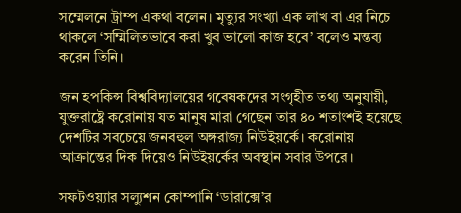সম্মেলনে ট্রাম্প একথা বলেন। মৃত্যুর সংখ্যা এক লাখ বা এর নিচে থাকলে ‘সম্মিলিতভাবে করা খুব ভালো কাজ হবে’ বলেও মন্তব্য করেন তিনি।

জন হপকিন্স বিশ্ববিদ্যালয়ের গবেষকদের সংগৃহীত তথ্য অনুযায়ী, যুক্তরাষ্ট্রে করোনায় যত মানুষ মারা গেছেন তার ৪০ শতাংশই হয়েছে দেশটির সবচেয়ে জনবহুল অঙ্গরাজ্য নিউইয়র্কে। করোনায় আক্রান্তের দিক দিয়েও নিউইয়র্কের অবস্থান সবার উপরে।

সফটওয়্যার সল্যুশন কোম্পানি ‘ডারাক্সে’র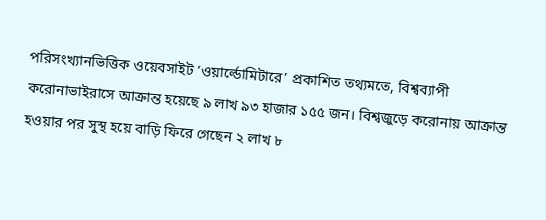পরিসংখ্যানভিত্তিক ওয়েবসাইট ‘ওয়ার্ল্ডোমিটারে’ প্রকাশিত তথ্যমতে, বিশ্বব্যাপী করোনাভাইরাসে আক্রান্ত হয়েছে ৯ লাখ ৯৩ হাজার ১৫৫ জন। বিশ্বজুড়ে করোনায় আক্রান্ত হওয়ার পর সুস্থ হয়ে বাড়ি ফিরে গেছেন ২ লাখ ৮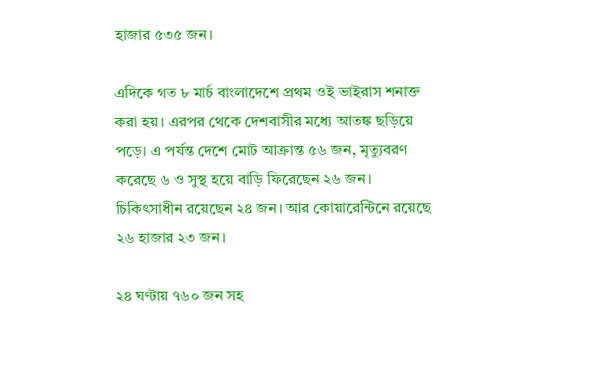হাজার ৫৩৫ জন।

এদিকে গত ৮ মার্চ বাংলাদেশে প্রথম ওই ভাইরাস শনাক্ত করা হয়। এরপর থেকে দেশবাসীর মধ্যে আতঙ্ক ছড়িয়ে পড়ে। এ পর্যন্ত দেশে মোট আক্রান্ত ৫৬ জন, মৃত্যুবরণ করেছে ৬ ও সুস্থ হয়ে বাড়ি ফিরেছেন ২৬ জন। চিকিৎসাধীন রয়েছেন ২৪ জন। আর কোয়ারেন্টিনে রয়েছে ২৬ হাজার ২৩ জন।

২৪ ঘণ্টায় ৭৬০ জন সহ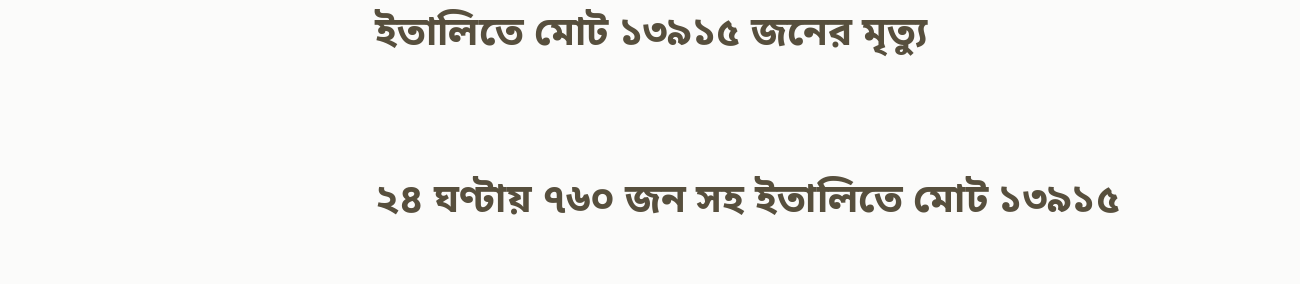ইতালিতে মোট ১৩৯১৫ জনের মৃত্যু

২৪ ঘণ্টায় ৭৬০ জন সহ ইতালিতে মোট ১৩৯১৫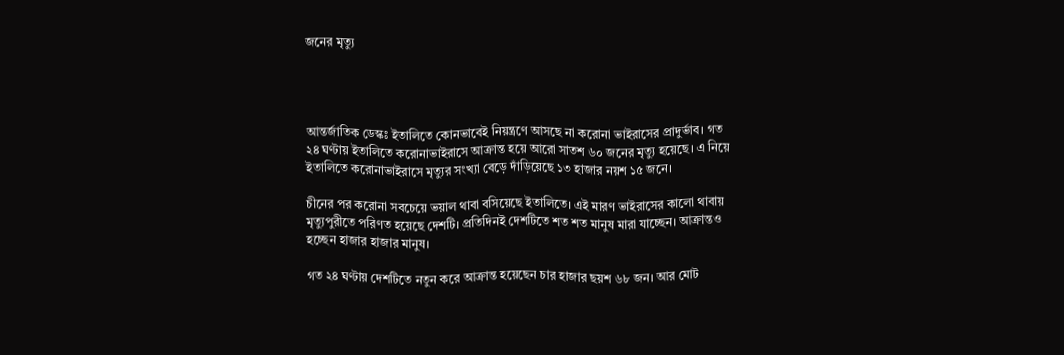জনের মৃত্যু




আন্তর্জাতিক ডেস্কঃ ইতালিতে কোনভাবেই নিয়ন্ত্রণে আসছে না করোনা ভাইরাসের প্রাদুর্ভাব। গত ২৪ ঘণ্টায় ইতালিতে করোনাভাইরাসে আক্রান্ত হয়ে আরো সাতশ ৬০ জনের মৃত্যু হয়েছে। এ নিয়ে ইতালিতে করোনাভাইরাসে মৃত্যুর সংখ্যা বেড়ে দাঁড়িয়েছে ১৩ হাজার নয়শ ১৫ জনে।

চীনের পর করোনা সবচেয়ে ভয়াল থাবা বসিয়েছে ইতালিতে। এই মারণ ভাইরাসের কালো থাবায় মৃত্যুপুরীতে পরিণত হয়েছে দেশটি। প্রতিদিনই দেশটিতে শত শত মানুষ মারা যাচ্ছেন। আক্রান্তও হচ্ছেন হাজার হাজার মানুষ।

গত ২৪ ঘণ্টায় দেশটিতে নতুন করে আক্রান্ত হয়েছেন চার হাজার ছয়শ ৬৮ জন। আর মোট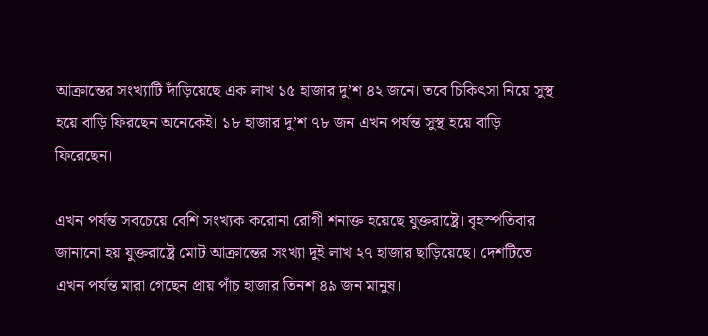আক্রান্তের সংখ্যাটি দাঁড়িয়েছে এক লাখ ১৫ হাজার দু’শ ৪২ জনে। তবে চিকিৎসা নিয়ে সুস্থ হয়ে বাড়ি ফিরছেন অনেকেই। ১৮ হাজার দু’শ ৭৮ জন এখন পর্যন্ত সুস্থ হয়ে বাড়ি ফিরেছেন।

এখন পর্যন্ত সবচেয়ে বেশি সংখ্যক করোনা রোগী শনাক্ত হয়েছে যুক্তরাষ্ট্রে। বৃহস্পতিবার জানানো হয় যুক্তরাষ্ট্রে মোট আক্রান্তের সংখ্যা দুই লাখ ২৭ হাজার ছাড়িয়েছে। দেশটিতে এখন পর্যন্ত মারা গেছেন প্রায় পাঁচ হাজার তিনশ ৪৯ জন মানুষ।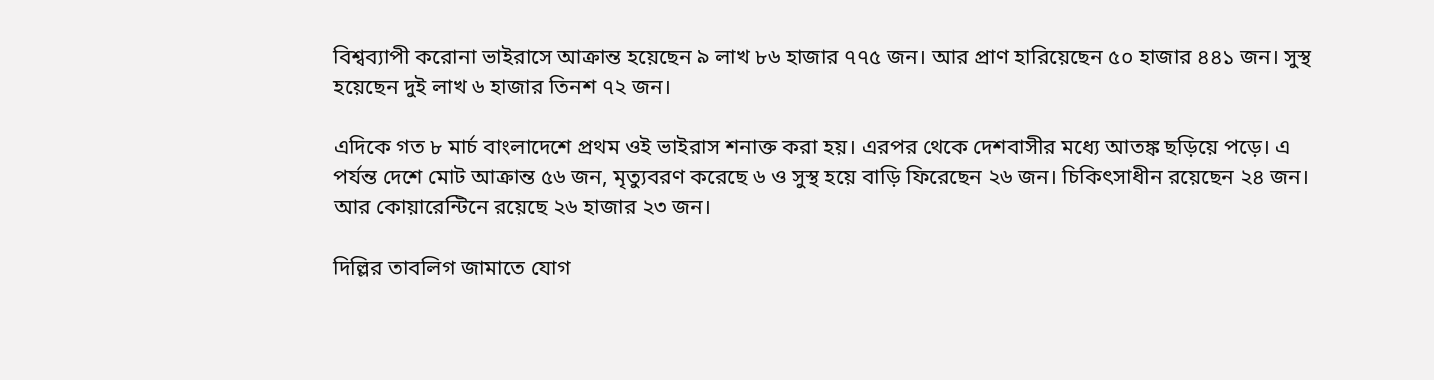বিশ্বব্যাপী করোনা ভাইরাসে আক্রান্ত হয়েছেন ৯ লাখ ৮৬ হাজার ৭৭৫ জন। আর প্রাণ হারিয়েছেন ৫০ হাজার ৪৪১ জন। সুস্থ হয়েছেন দুই লাখ ৬ হাজার তিনশ ৭২ জন।

এদিকে গত ৮ মার্চ বাংলাদেশে প্রথম ওই ভাইরাস শনাক্ত করা হয়। এরপর থেকে দেশবাসীর মধ্যে আতঙ্ক ছড়িয়ে পড়ে। এ পর্যন্ত দেশে মোট আক্রান্ত ৫৬ জন, মৃত্যুবরণ করেছে ৬ ও সুস্থ হয়ে বাড়ি ফিরেছেন ২৬ জন। চিকিৎসাধীন রয়েছেন ২৪ জন। আর কোয়ারেন্টিনে রয়েছে ২৬ হাজার ২৩ জন।

দিল্লির তাবলিগ জামাতে যোগ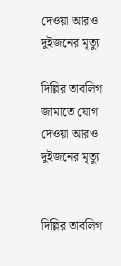দেওয়া আরও দুইজনের মৃত্যু

দিল্লির তাবলিগ জামাতে যোগ দেওয়া আরও দুইজনের মৃত্যু


দিল্লির তাবলিগ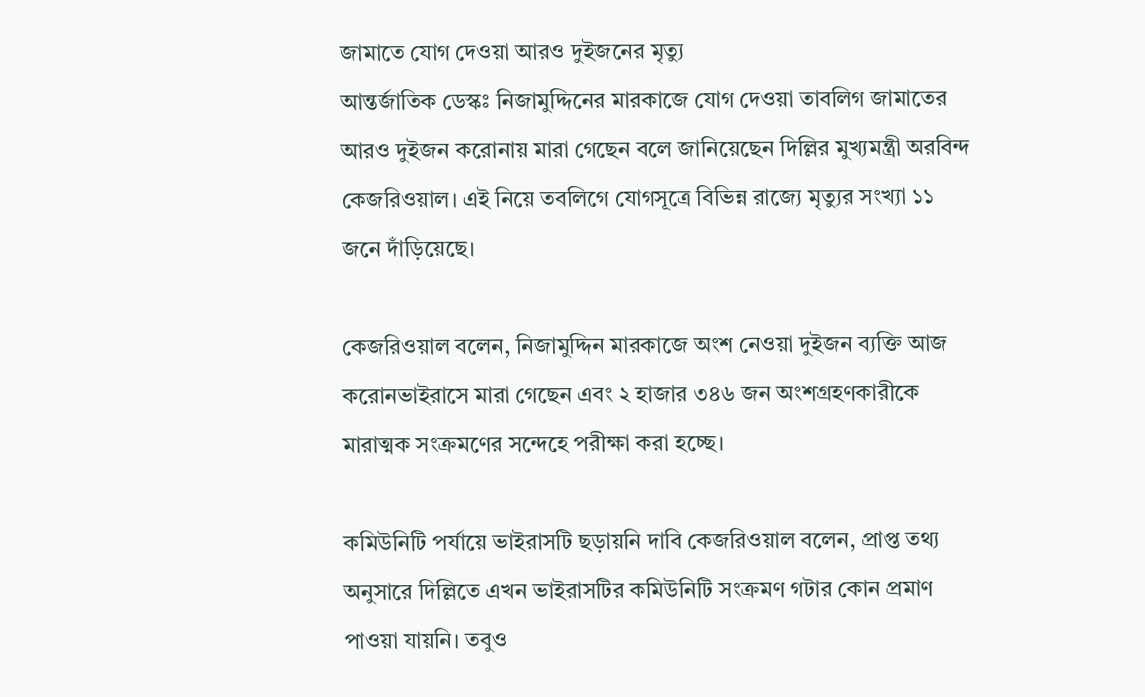জামাতে যোগ দেওয়া আরও দুইজনের মৃত্যু
আন্তর্জাতিক ডেস্কঃ নিজামুদ্দিনের মারকাজে যোগ দেওয়া তাবলিগ জামাতের আরও দুইজন করোনায় মারা গেছেন বলে জানিয়েছেন দিল্লির মুখ্যমন্ত্রী অরবিন্দ কেজরিওয়াল। এই নিয়ে তবলিগে যোগসূত্রে বিভিন্ন রাজ্যে মৃত্যুর সংখ্যা ১১ জনে দাঁড়িয়েছে।

কেজরিওয়াল বলেন, নিজামুদ্দিন মারকাজে অংশ নেওয়া দুইজন ব্যক্তি আজ করোনভাইরাসে মারা গেছেন এবং ২ হাজার ৩৪৬ জন অংশগ্রহণকারীকে মারাত্মক সংক্রমণের সন্দেহে পরীক্ষা করা হচ্ছে।

কমিউনিটি পর্যায়ে ভাইরাসটি ছড়ায়নি দাবি কেজরিওয়াল বলেন, প্রাপ্ত তথ্য অনুসারে দিল্লিতে এখন ভাইরাসটির কমিউনিটি সংক্রমণ গটার কোন প্রমাণ পাওয়া যায়নি। তবুও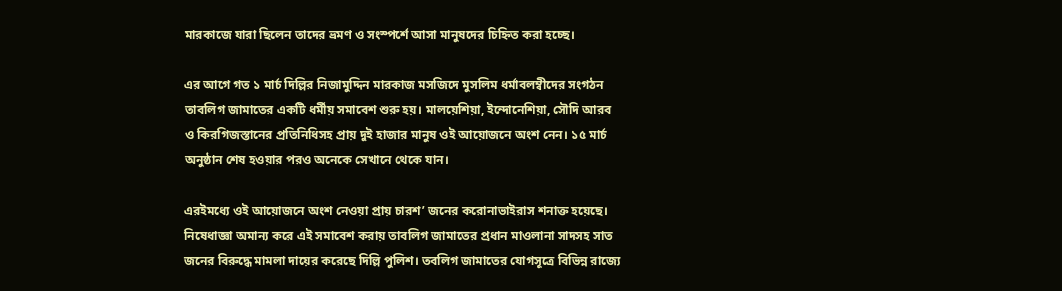মারকাজে যারা ছিলেন তাদের ভ্রমণ ও সংস্পর্শে আসা মানুষদের চিহ্নিত করা হচ্ছে।

এর আগে গত ১ মার্চ দিল্লির নিজামুদ্দিন মারকাজ মসজিদে মুসলিম ধর্মাবলম্বীদের সংগঠন তাবলিগ জামাতের একটি ধর্মীয় সমাবেশ শুরু হয়। মালয়েশিয়া, ইন্দোনেশিয়া, সৌদি আরব ও কিরগিজস্তানের প্রতিনিধিসহ প্রায় দুই হাজার মানুষ ওই আয়োজনে অংশ নেন। ১৫ মার্চ অনুষ্ঠান শেষ হওয়ার পরও অনেকে সেখানে থেকে যান।

এরইমধ্যে ওই আয়োজনে অংশ নেওয়া প্রায় চারশ’ জনের করোনাভাইরাস শনাক্ত হয়েছে। নিষেধাজ্ঞা অমান্য করে এই সমাবেশ করায় তাবলিগ জামাতের প্রধান মাওলানা সাদসহ সাত জনের বিরুদ্ধে মামলা দায়ের করেছে দিল্লি পুলিশ। তবলিগ জামাতের যোগসূত্রে বিভিন্ন রাজ্যে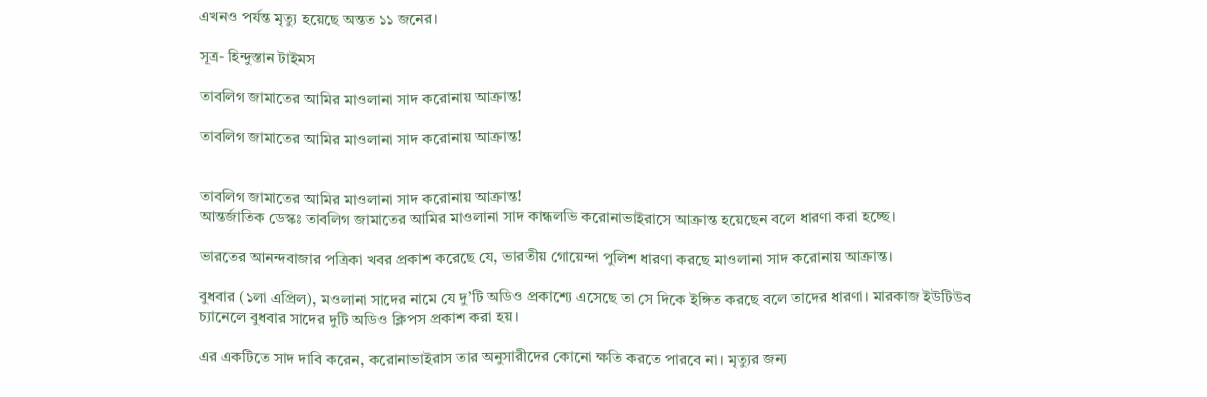এখনও পর্যন্ত মৃত্যু হয়েছে অন্তত ১১ জনের।

সূত্র- হিন্দুস্তান টাইমস

তাবলিগ জামাতের আমির মাওলানা সাদ করোনায় আক্রান্ত!

তাবলিগ জামাতের আমির মাওলানা সাদ করোনায় আক্রান্ত!


তাবলিগ জামাতের আমির মাওলানা সাদ করোনায় আক্রান্ত!
আন্তর্জাতিক ডেস্কঃ তাবলিগ জামাতের আমির মাওলানা সাদ কান্ধলভি করোনাভাইরাসে আক্রান্ত হয়েছেন বলে ধারণা করা হচ্ছে।

ভারতের আনন্দবাজার পত্রিকা খবর প্রকাশ করেছে যে, ভারতীয় গোয়েন্দা পুলিশ ধারণা করছে মাওলানা সাদ করোনায় আক্রান্ত।

বুধবার (১লা এপ্রিল), মওলানা সাদের নামে যে দু’টি অডিও প্রকাশ্যে এসেছে তা সে দিকে ইঙ্গিত করছে বলে তাদের ধারণা। মারকাজ ইউটিউব চ্যানেলে বুধবার সাদের দুটি অডিও ক্লিপস প্রকাশ করা হয়।

এর একটিতে সাদ দাবি করেন, করোনাভাইরাস তার অনুসারীদের কোনো ক্ষতি করতে পারবে না। মৃত্যুর জন্য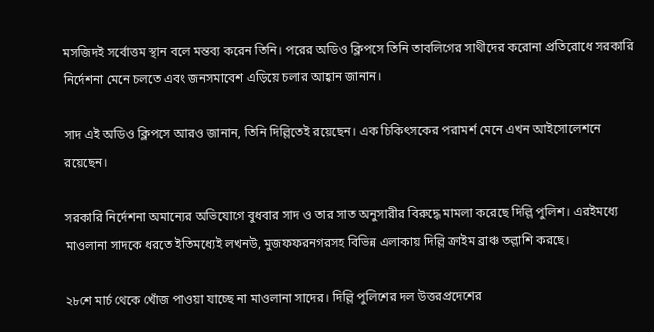মসজিদই সর্বোত্তম স্থান বলে মন্তব্য করেন তিনি। পরের অডিও ক্লিপসে তিনি তাবলিগের সাথীদের করোনা প্রতিরোধে সরকারি নির্দেশনা মেনে চলতে এবং জনসমাবেশ এড়িয়ে চলার আহ্বান জানান।

সাদ এই অডিও ক্লিপসে আরও জানান, তিনি দিল্লিতেই রয়েছেন। এক চিকিৎসকের পরামর্শ মেনে এখন আইসোলেশনে রয়েছেন।

সরকারি নির্দেশনা অমান্যের অভিযোগে বুধবার সাদ ও তার সাত অনুসারীর বিরুদ্ধে মামলা করেছে দিল্লি পুলিশ। এরইমধ্যে মাওলানা সাদকে ধরতে ইতিমধ্যেই লখনউ, মুজফফরনগরসহ বিভিন্ন এলাকায় দিল্লি ক্রাইম ব্রাঞ্চ তল্লাশি করছে।

২৮শে মার্চ থেকে খোঁজ পাওয়া যাচ্ছে না মাওলানা সাদের। দিল্লি পুলিশের দল উত্তরপ্রদেশের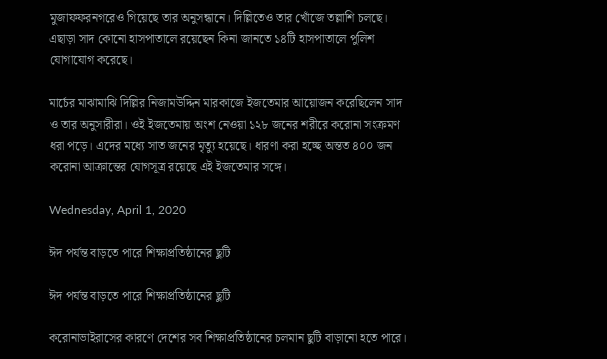মুজাফফরনগরেও গিয়েছে তার অনুসন্ধানে। দিল্লিতেও তার খোঁজে তল্লাশি চলছে। এছাড়া সাদ কোনো হাসপাতালে রয়েছেন কিনা জানতে ১৪টি হাসপাতালে পুলিশ যোগাযোগ করেছে।

মার্চের মাঝামাঝি দিল্লির নিজামউদ্দিন মারকাজে ইজতেমার আয়োজন করেছিলেন সাদ ও তার অনুসারীরা। ওই ইজতেমায় অংশ নেওয়া ১২৮ জনের শরীরে করোনা সংক্রমণ ধরা পড়ে। এদের মধ্যে সাত জনের মৃত্যু হয়েছে। ধারণা করা হচ্ছে অন্তত ৪০০ জন করোনা আক্রান্তের যোগসূত্র রয়েছে এই ইজতেমার সঙ্গে।

Wednesday, April 1, 2020

ঈদ পর্যন্ত বাড়তে পারে শিক্ষাপ্রতিষ্ঠানের ছুটি

ঈদ পর্যন্ত বাড়তে পারে শিক্ষাপ্রতিষ্ঠানের ছুটি

করোনাভাইরাসের কারণে দেশের সব শিক্ষাপ্রতিষ্ঠানের চলমান ছুটি বাড়ানো হতে পারে।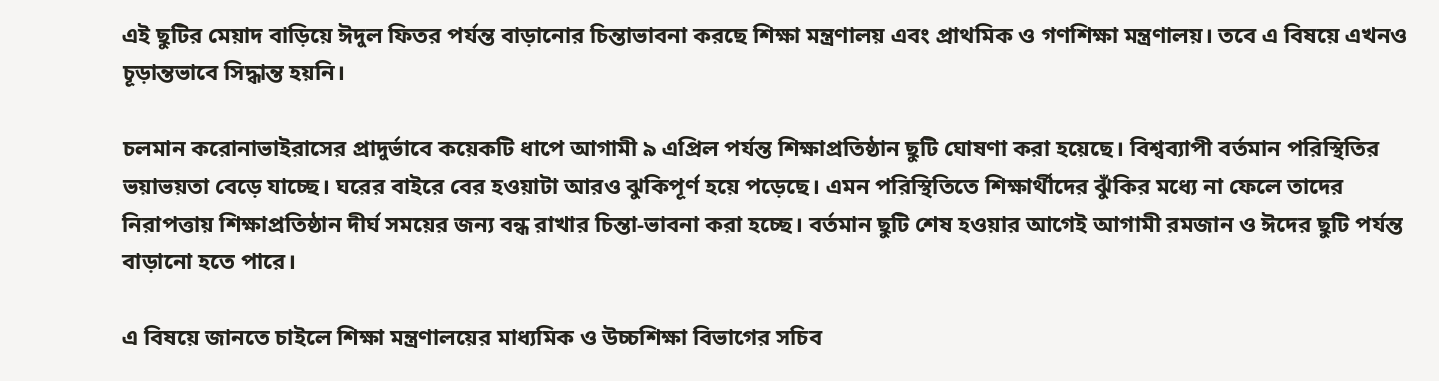এই ছুটির মেয়াদ বাড়িয়ে ঈদুল ফিতর পর্যন্ত বাড়ানোর চিন্তাভাবনা করছে শিক্ষা মন্ত্রণালয় এবং প্রাথমিক ও গণশিক্ষা মন্ত্রণালয়। তবে এ বিষয়ে এখনও চূড়ান্তভাবে সিদ্ধান্ত হয়নি।

চলমান করোনাভাইরাসের প্রাদুর্ভাবে কয়েকটি ধাপে আগামী ৯ এপ্রিল পর্যন্ত শিক্ষাপ্রতিষ্ঠান ছুটি ঘোষণা করা হয়েছে। বিশ্বব্যাপী বর্তমান পরিস্থিতির ভয়াভয়তা বেড়ে যাচ্ছে। ঘরের বাইরে বের হওয়াটা আরও ঝুকিপূর্ণ হয়ে পড়েছে। এমন পরিস্থিতিতে শিক্ষার্থীদের ঝুঁকির মধ্যে না ফেলে তাদের নিরাপত্তায় শিক্ষাপ্রতিষ্ঠান দীর্ঘ সময়ের জন্য বন্ধ রাখার চিন্তা-ভাবনা করা হচ্ছে। বর্তমান ছুটি শেষ হওয়ার আগেই আগামী রমজান ও ঈদের ছুটি পর্যন্ত বাড়ানো হতে পারে।

এ বিষয়ে জানতে চাইলে শিক্ষা মন্ত্রণালয়ের মাধ্যমিক ও উচ্চশিক্ষা বিভাগের সচিব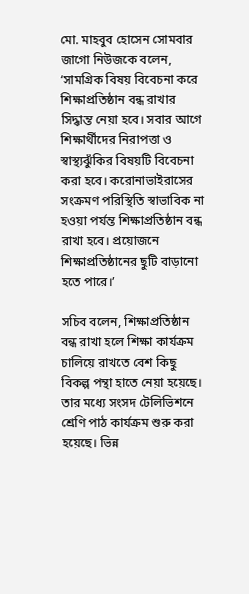মো. মাহবুব হোসেন সোমবার জাগো নিউজকে বলেন, ‘সামগ্রিক বিষয় বিবেচনা করে শিক্ষাপ্রতিষ্ঠান বন্ধ রাখার সিদ্ধান্ত নেয়া হবে। সবার আগে শিক্ষার্থীদের নিরাপত্তা ও স্বাস্থ্যঝুঁকির বিষয়টি বিবেচনা করা হবে। করোনাভাইরাসের সংক্রমণ পরিস্থিতি স্বাভাবিক না হওয়া পর্যন্ত শিক্ষাপ্রতিষ্ঠান বন্ধ রাখা হবে। প্রয়োজনে শিক্ষাপ্রতিষ্ঠানের ছুটি বাড়ানো হতে পারে।’

সচিব বলেন, শিক্ষাপ্রতিষ্ঠান বন্ধ রাখা হলে শিক্ষা কার্যক্রম চালিয়ে রাখতে বেশ কিছু বিকল্প পন্থা হাতে নেয়া হয়েছে। তার মধ্যে সংসদ টেলিভিশনে শ্রেণি পাঠ কার্যক্রম শুরু করা হয়েছে। ভিন্ন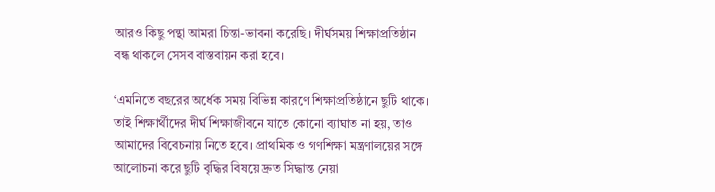আরও কিছু পন্থা আমরা চিন্তা-ভাবনা করেছি। দীর্ঘসময় শিক্ষাপ্রতিষ্ঠান বন্ধ থাকলে সেসব বাস্তবায়ন করা হবে।

‘এমনিতে বছরের অর্ধেক সময় বিভিন্ন কারণে শিক্ষাপ্রতিষ্ঠানে ছুটি থাকে। তাই শিক্ষার্থীদের দীর্ঘ শিক্ষাজীবনে যাতে কোনো ব্যাঘাত না হয়, তাও আমাদের বিবেচনায় নিতে হবে। প্রাথমিক ও গণশিক্ষা মন্ত্রণালয়ের সঙ্গে আলোচনা করে ছুটি বৃদ্ধির বিষয়ে দ্রুত সিদ্ধান্ত নেয়া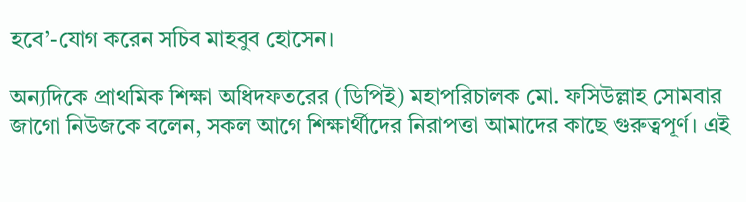হবে’-যোগ করেন সচিব মাহবুব হোসেন।

অন্যদিকে প্রাথমিক শিক্ষা অধিদফতরের (ডিপিই) মহাপরিচালক মো. ফসিউল্লাহ সোমবার জাগো নিউজকে বলেন, সকল আগে শিক্ষার্থীদের নিরাপত্তা আমাদের কাছে গুরুত্বপূর্ণ। এই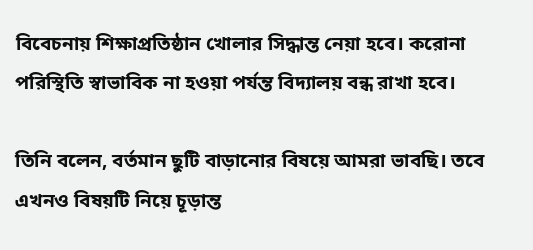বিবেচনায় শিক্ষাপ্রতিষ্ঠান খোলার সিদ্ধান্ত নেয়া হবে। করোনা পরিস্থিতি স্বাভাবিক না হওয়া পর্যন্ত বিদ্যালয় বন্ধ রাখা হবে।

তিনি বলেন, বর্তমান ছুটি বাড়ানোর বিষয়ে আমরা ভাবছি। তবে এখনও বিষয়টি নিয়ে চূড়ান্ত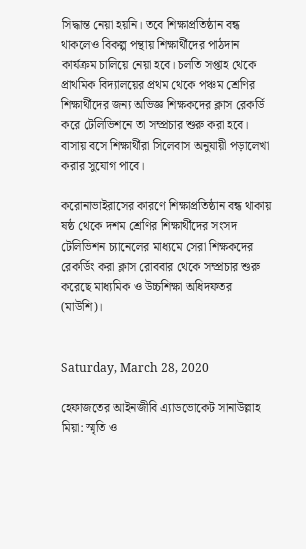সিদ্ধান্ত নেয়া হয়নি। তবে শিক্ষাপ্রতিষ্ঠান বন্ধ থাকলেও বিকল্প পন্থায় শিক্ষার্থীদের পাঠদান কার্যক্রম চালিয়ে নেয়া হবে। চলতি সপ্তাহ থেকে প্রাথমিক বিদ্যালয়ের প্রথম থেকে পঞ্চম শ্রেণির শিক্ষার্থীদের জন্য অভিজ্ঞ শিক্ষকদের ক্লাস রেকর্ডি করে টেলিভিশনে তা সম্প্রচার শুরু করা হবে। বাসায় বসে শিক্ষার্থীরা সিলেবাস অনুযায়ী পড়ালেখা করার সুযোগ পাবে।

করোনাভাইরাসের কারণে শিক্ষাপ্রতিষ্ঠান বন্ধ থাকায় ষষ্ঠ থেকে দশম শ্রেণির শিক্ষার্থীদের সংসদ টেলিভিশন চ্যানেলের মাধ্যমে সেরা শিক্ষকদের রেকর্ডিং করা ক্লাস রোববার থেকে সম্প্রচার শুরু করেছে মাধ্যমিক ও উচ্চশিক্ষা অধিদফতর (মাউশি)।


Saturday, March 28, 2020

হেফাজতের আইনজীবি এ্যাডভোকেট সানাউল্লাহ মিয়া: স্মৃতি ও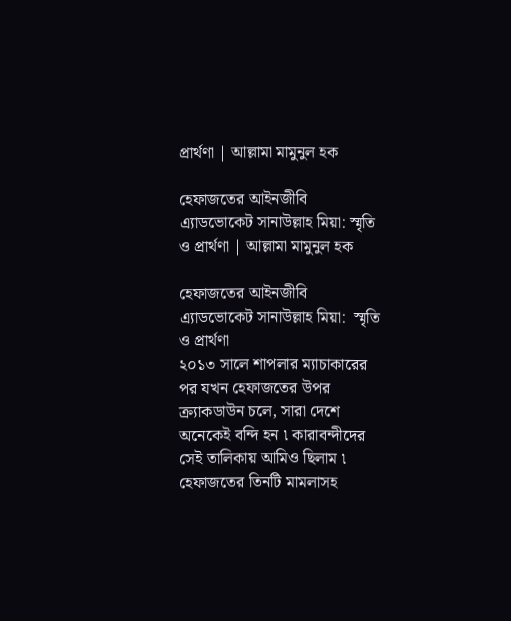প্রার্থণা | আল্লামা মামুনুল হক

হেফাজতের আইনজীবি এ্যাডভোকেট সানাউল্লাহ মিয়া: স্মৃতি ও প্রার্থণা | আল্লামা মামুনুল হক

হেফাজতের আইনজীবি   এ্যাডভোকেট সানাউল্লাহ মিয়া:  স্মৃতি ও প্রার্থণা
২০১৩ সালে শাপলার ম্যাচাকারের পর যখন হেফাজতের উপর ক্র্যাকডাউন চলে, সারা দেশে অনেকেই বন্দি হন ৷ কারাবন্দীদের সেই তালিকায় আমিও ছিলাম ৷ হেফাজতের তিনটি মামলাসহ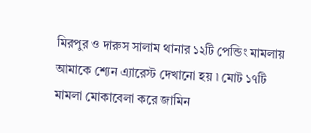মিরপুর ও দারুস সালাম থানার ১২টি পেন্ডিং মামলায় আমাকে শ্যেন এ্যারেস্ট দেখানো হয় ৷ মোট ১৭টি মামলা মোকাবেলা করে জামিন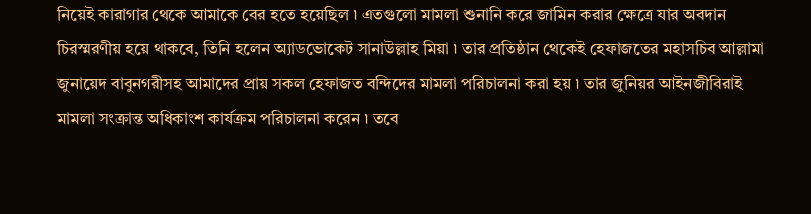নিয়েই কারাগার থেকে আমাকে বের হতে হয়েছিল ৷ এতগুলো মামলা শুনানি করে জামিন করার ক্ষেত্রে যার অবদান চিরস্মরণীয় হয়ে থাকবে, তিনি হলেন অ্যাডভোকেট সানাউল্লাহ মিয়া ৷ তার প্রতিষ্ঠান থেকেই হেফাজতের মহাসচিব আল্লামা জুনায়েদ বাবুনগরীসহ আমাদের প্রায় সকল হেফাজত বন্দিদের মামলা পরিচালনা করা হয় ৷ তার জুনিয়র আইনজীবিরাই মামলা সংক্রান্ত অধিকাংশ কার্যক্রম পরিচালনা করেন ৷ তবে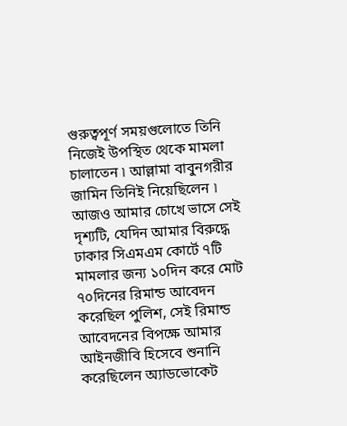গুরুত্বপূর্ণ সময়গুলোতে তিনি নিজেই উপস্থিত থেকে মামলা চালাতেন ৷ আল্লামা বাবুনগরীর জামিন তিনিই নিয়েছিলেন ৷
আজও আমার চোখে ভাসে সেই দৃশ্যটি, যেদিন আমার বিরুদ্ধে ঢাকার সিএমএম কোর্টে ৭টি মামলার জন্য ১০দিন করে মোট ৭০দিনের রিমান্ড আবেদন করেছিল পুলিশ, সেই রিমান্ড আবেদনের বিপক্ষে আমার আইনজীবি হিসেবে শুনানি করেছিলেন অ্যাডভোকেট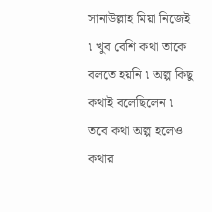সানাউল্লাহ মিয়া নিজেই ৷ খুব বেশি কথা তাকে বলতে হয়নি ৷ অল্প কিছু কথাই বলেছিলেন ৷ তবে কথা অল্প হলেও কথার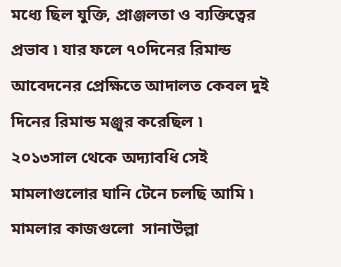মধ্যে ছিল যুক্তি, প্রাঞ্জলতা ও ব্যক্তিত্বের প্রভাব ৷ যার ফলে ৭০দিনের রিমান্ড আবেদনের প্রেক্ষিতে আদালত কেবল দুই দিনের রিমান্ড মঞ্জুর করেছিল ৷ ২০১৩সাল থেকে অদ্যাবধি সেই মামলাগুলোর ঘানি টেনে চলছি আমি ৷ মামলার কাজগুলো  সানাউল্লা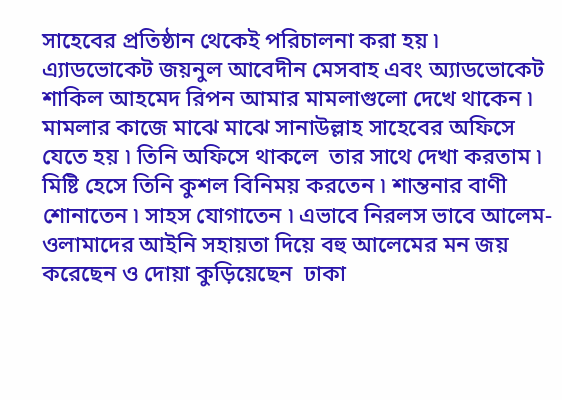সাহেবের প্রতিষ্ঠান থেকেই পরিচালনা করা হয় ৷ এ্যাডভোকেট জয়নুল আবেদীন মেসবাহ এবং অ্যাডভোকেট শাকিল আহমেদ রিপন আমার মামলাগুলো দেখে থাকেন ৷ মামলার কাজে মাঝে মাঝে সানাউল্লাহ সাহেবের অফিসে যেতে হয় ৷ তিনি অফিসে থাকলে  তার সাথে দেখা করতাম ৷ মিষ্টি হেসে তিনি কুশল বিনিময় করতেন ৷ শান্তনার বাণী শোনাতেন ৷ সাহস যোগাতেন ৷ এভাবে নিরলস ভাবে আলেম-ওলামাদের আইনি সহায়তা দিয়ে বহু আলেমের মন জয় করেছেন ও দোয়া কুড়িয়েছেন  ঢাকা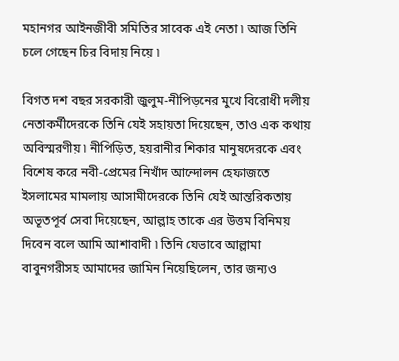মহানগর আইনজীবী সমিতির সাবেক এই নেতা ৷ আজ তিনি চলে গেছেন চির বিদায় নিয়ে ৷

বিগত দশ বছর সরকারী জুলুম-নীপিড়নের মুখে বিরোধী দলীয় নেতাকর্মীদেরকে তিনি যেই সহায়তা দিয়েছেন, তাও এক কথায় অবিস্মরণীয় ৷ নীপিড়িত, হয়রানীর শিকার মানুষদেরকে এবং বিশেষ করে নবী-প্রেমের নিখাঁদ আন্দোলন হেফাজতে ইসলামের মামলায় আসামীদেরকে তিনি যেই আন্তরিকতায় অভূতপূর্ব সেবা দিয়েছেন, আল্লাহ তাকে এর উত্তম বিনিময় দিবেন বলে আমি আশাবাদী ৷ তিনি যেভাবে আল্লামা বাবুনগরীসহ আমাদের জামিন নিয়েছিলেন, তার জন্যও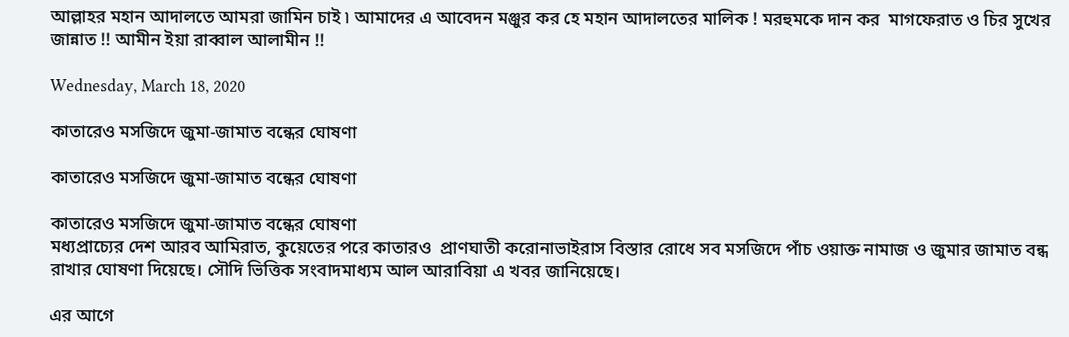আল্লাহর মহান আদালতে আমরা জামিন চাই ৷ আমাদের এ আবেদন মঞ্জুর কর হে মহান আদালতের মালিক ! মরহুমকে দান কর  মাগফেরাত ও চির সুখের জান্নাত !! আমীন ইয়া রাব্বাল আলামীন !!

Wednesday, March 18, 2020

কাতারেও মসজিদে জুমা-জামাত বন্ধের ঘোষণা

কাতারেও মসজিদে জুমা-জামাত বন্ধের ঘোষণা

কাতারেও মসজিদে জুমা-জামাত বন্ধের ঘোষণা
মধ্যপ্রাচ্যের দেশ আরব আমিরাত, কুয়েতের পরে কাতারও  প্রাণঘাতী করোনাভাইরাস বিস্তার রোধে সব মসজিদে পাঁচ ওয়াক্ত নামাজ ও জুমার জামাত বন্ধ রাখার ঘোষণা দিয়েছে। সৌদি ভিত্তিক সংবাদমাধ্যম আল আরাবিয়া এ খবর জানিয়েছে।

এর আগে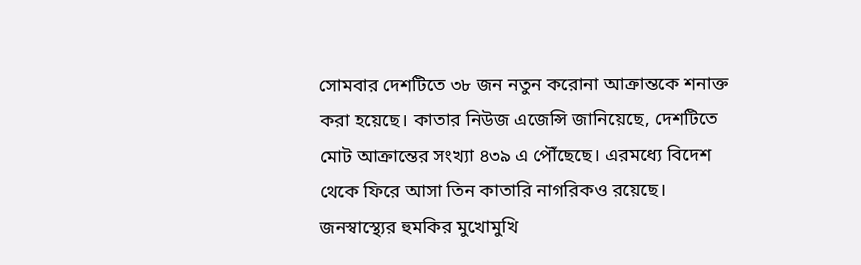সোমবার দেশটিতে ৩৮ জন নতুন করোনা আক্রান্তকে শনাক্ত করা হয়েছে। কাতার নিউজ এজেন্সি জানিয়েছে, দেশটিতে মোট আক্রান্তের সংখ্যা ৪৩৯ এ পৌঁছেছে। এরমধ্যে বিদেশ থেকে ফিরে আসা তিন কাতারি নাগরিকও রয়েছে।
জনস্বাস্থ্যের হুমকির মুখোমুখি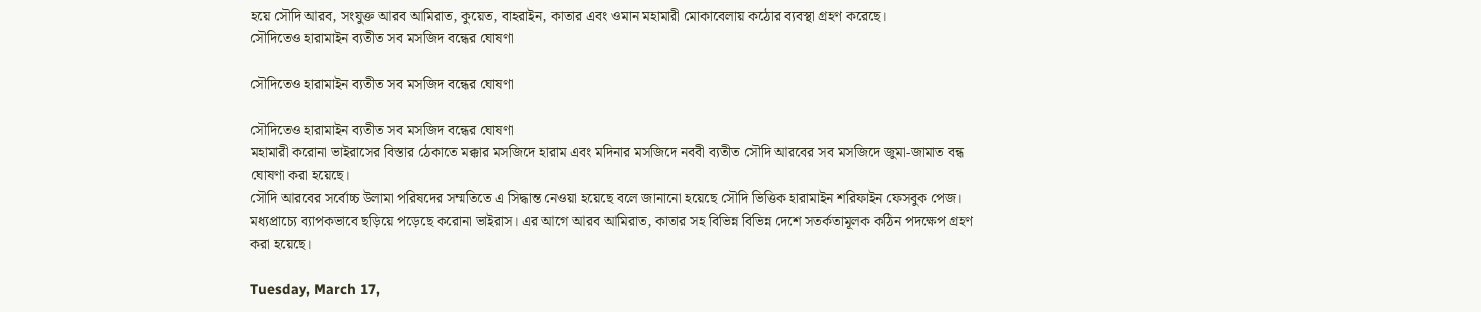হয়ে সৌদি আরব, সংযুক্ত আরব আমিরাত, কুয়েত, বাহরাইন, কাতার এবং ওমান মহামারী মোকাবেলায় কঠোর ব্যবস্থা গ্রহণ করেছে।
সৌদিতেও হারামাইন ব্যতীত সব মসজিদ বন্ধের ঘোষণা

সৌদিতেও হারামাইন ব্যতীত সব মসজিদ বন্ধের ঘোষণা

সৌদিতেও হারামাইন ব্যতীত সব মসজিদ বন্ধের ঘোষণা
মহামারী করোনা ভাইরাসের বিস্তার ঠেকাতে মক্কার মসজিদে হারাম এবং মদিনার মসজিদে নববী ব্যতীত সৌদি আরবের সব মসজিদে জুমা-জামাত বন্ধ ঘোষণা করা হয়েছে।
সৌদি আরবের সর্বোচ্চ উলামা পরিষদের সম্মতিতে এ সিদ্ধান্ত নেওয়া হয়েছে বলে জানানো হয়েছে সৌদি ভিত্তিক হারামাইন শরিফাইন ফেসবুক পেজ।
মধ্যপ্রাচ্যে ব্যাপকভাবে ছড়িয়ে পড়েছে করোনা ভাইরাস। এর আগে আরব আমিরাত, কাতার সহ বিভিন্ন বিভিন্ন দেশে সতর্কতামূলক কঠিন পদক্ষেপ গ্রহণ করা হয়েছে।

Tuesday, March 17,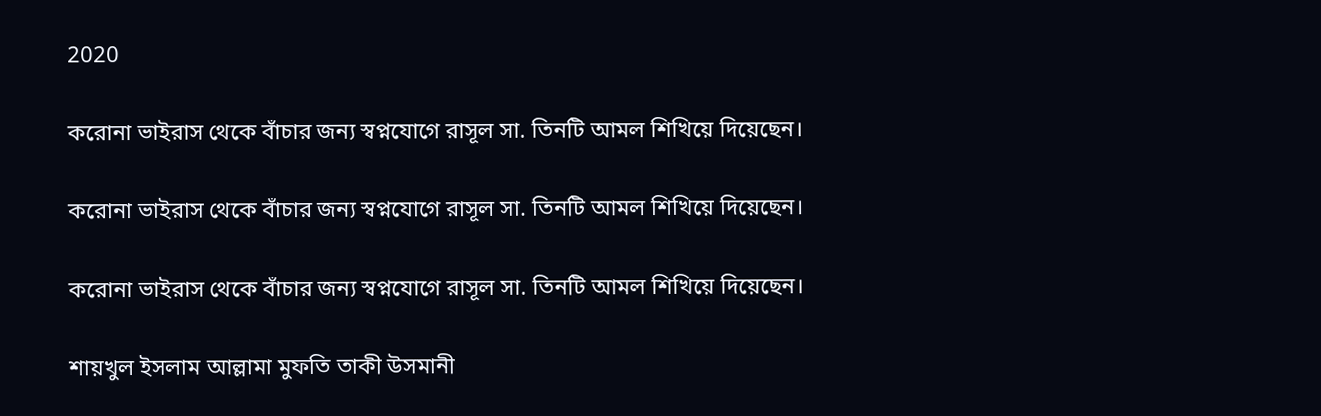2020

করোনা ভাইরাস থেকে বাঁচার জন্য স্বপ্নযোগে রাসূল সা. তিনটি আমল শিখিয়ে দিয়েছেন।

করোনা ভাইরাস থেকে বাঁচার জন্য স্বপ্নযোগে রাসূল সা. তিনটি আমল শিখিয়ে দিয়েছেন।

করোনা ভাইরাস থেকে বাঁচার জন্য স্বপ্নযোগে রাসূল সা. তিনটি আমল শিখিয়ে দিয়েছেন।

শায়খুল ইসলাম আল্লামা মুফতি তাকী উসমানী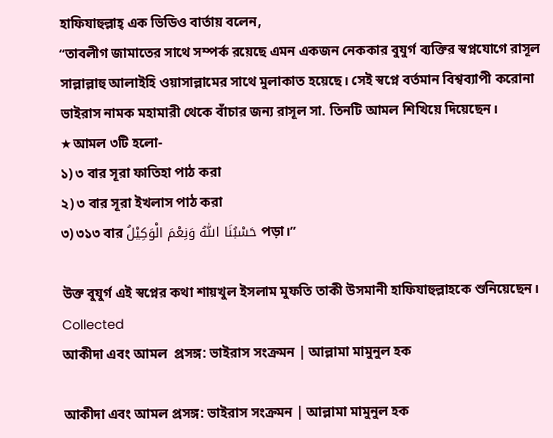হাফিযাহুল্লাহ্ এক ভিডিও বার্তায় বলেন,
“তাবলীগ জামাতের সাথে সম্পর্ক রয়েছে এমন একজন নেককার বুযুর্গ ব্যক্তির স্বপ্নযোগে রাসূল সাল্লাল্লাহু আলাইহি ওয়াসাল্লামের সাথে মুলাকাত হয়েছে। সেই স্বপ্নে বর্তমান বিশ্বব্যাপী করোনা ভাইরাস নামক মহামারী থেকে বাঁচার জন্য রাসূল সা. তিনটি আমল শিখিয়ে দিয়েছেন।
★আমল ৩টি হলো-
১) ৩ বার সূরা ফাতিহা পাঠ করা
২) ৩ বার সূরা ইখলাস পাঠ করা
৩) ৩১৩ বার حَسْبُنَا اللّٰهُ وَنِعْمَ الْوَكِيْلُ পড়া।”

উক্ত বুযুর্গ এই স্বপ্নের কথা শায়খুল ইসলাম মুফতি তাকী উসমানী হাফিযাহুল্লাহকে শুনিয়েছেন।
Collected
আকীদা এবং আমল  প্রসঙ্গ: ভাইরাস সংক্রমন | আল্লামা মামুনুল হক

আকীদা এবং আমল প্রসঙ্গ: ভাইরাস সংক্রমন | আল্লামা মামুনুল হক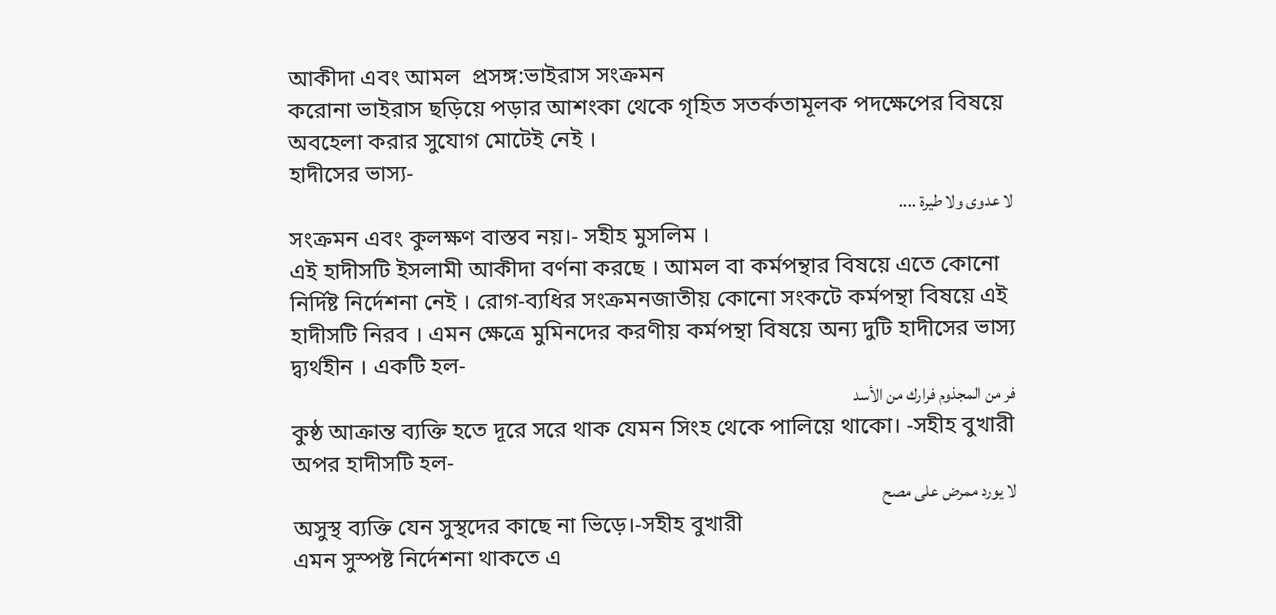আকীদা এবং আমল  প্রসঙ্গ:ভাইরাস সংক্রমন
করোনা ভাইরাস ছড়িয়ে পড়ার আশংকা থেকে গৃহিত সতর্কতামূলক পদক্ষেপের বিষয়ে অবহেলা করার সুযোগ মোটেই নেই ।
হাদীসের ভাস্য-
لا عدوى ولا طيرة ....
সংক্রমন এবং কুলক্ষণ বাস্তব নয়।- সহীহ মুসলিম ।
এই হাদীসটি ইসলামী আকীদা বর্ণনা করছে । আমল বা কর্মপন্থার বিষয়ে এতে কোনো নির্দিষ্ট নির্দেশনা নেই । রোগ-ব্যধির সংক্রমনজাতীয় কোনো সংকটে কর্মপন্থা বিষয়ে এই হাদীসটি নিরব । এমন ক্ষেত্রে মুমিনদের করণীয় কর্মপন্থা বিষয়ে অন্য দুটি হাদীসের ভাস্য দ্ব্যর্থহীন । একটি হল-
فر من المجذوم فرارك من الأسد
কুষ্ঠ আক্রান্ত ব্যক্তি হতে দূরে সরে থাক যেমন সিংহ থেকে পালিয়ে থাকো। -সহীহ বুখারী
অপর হাদীসটি হল-
لا يورد ممرض على مصح
অসুস্থ ব্যক্তি যেন সুস্থদের কাছে না ভিড়ে।-সহীহ বুখারী
এমন সুস্পষ্ট নির্দেশনা থাকতে এ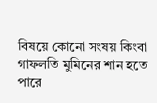বিষয়ে কোনো সংষয় কিংবা গাফলতি মুমিনের শান হতে পারে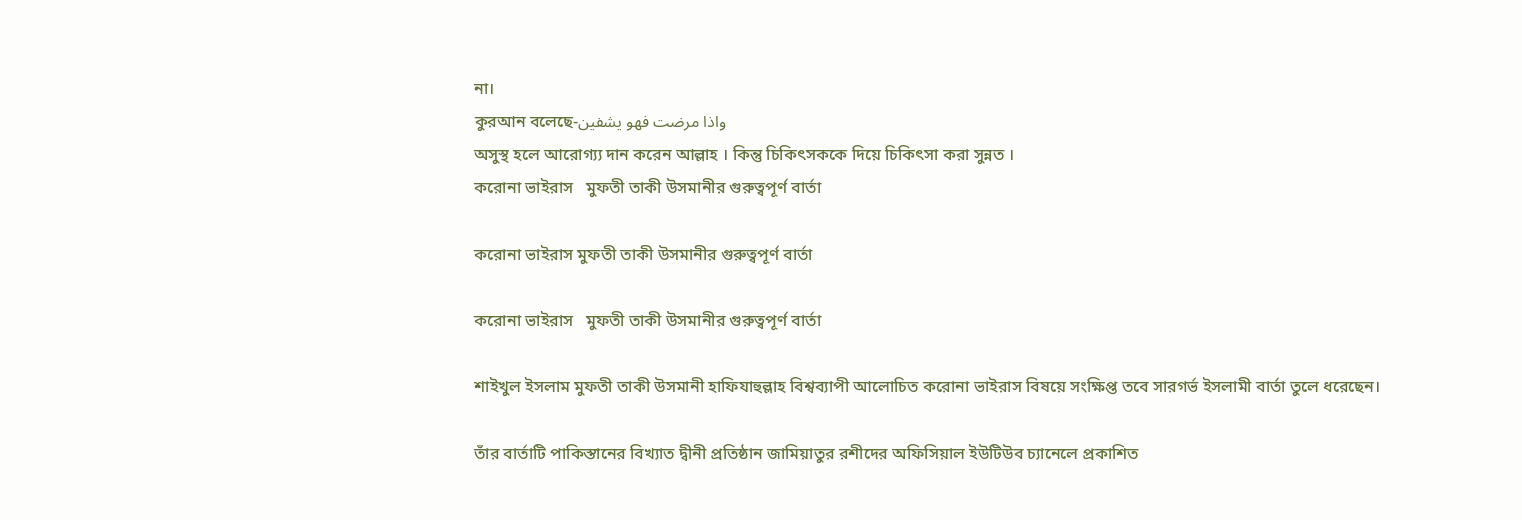না।
কুরআন বলেছে-واذا مرضت فهو يشفين
অসুস্থ হলে আরোগ্য্য দান করেন আল্লাহ । কিন্তু চিকিৎসককে দিয়ে চিকিৎসা করা সুন্নত ।
করোনা ভাইরাস   মুফতী তাকী উসমানীর গুরুত্বপূর্ণ বার্তা

করোনা ভাইরাস মুফতী তাকী উসমানীর গুরুত্বপূর্ণ বার্তা

করোনা ভাইরাস   মুফতী তাকী উসমানীর গুরুত্বপূর্ণ বার্তা

শাইখুল ইসলাম মুফতী তাকী উসমানী হাফিযাহুল্লাহ বিশ্বব্যাপী আলোচিত করোনা ভাইরাস বিষয়ে সংক্ষিপ্ত তবে সারগর্ভ ইসলামী বার্তা তুলে ধরেছেন।

তাঁর বার্তাটি পাকিস্তানের বিখ্যাত দ্বীনী প্রতিষ্ঠান জামিয়াতুর রশীদের অফিসিয়াল ইউটিউব চ্যানেলে প্রকাশিত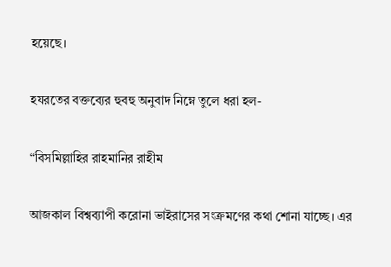হয়েছে।

হযরতের বক্তব্যের হুবহু অনুবাদ নিম্নে তুলে ধরা হল-

“বিসমিল্লাহির রাহমানির রাহীম

আজকাল বিশ্বব্যাপী করোনা ভাইরাসের সংক্রমণের কথা শোনা যাচ্ছে। এর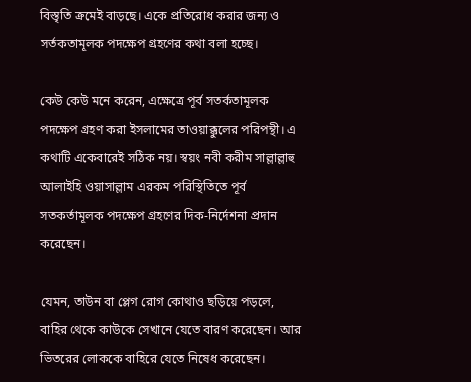বিস্তৃতি ক্রমেই বাড়ছে। একে প্রতিরোধ করার জন্য ও সর্তকতামূলক পদক্ষেপ গ্রহণের কথা বলা হচ্ছে।

কেউ কেউ মনে করেন, এক্ষেত্রে পূর্ব সতর্কতামূলক পদক্ষেপ গ্রহণ করা ইসলামের তাওয়াক্কুলের পরিপন্থী। এ কথাটি একেবারেই সঠিক নয়। স্বয়ং নবী করীম সাল্লাল্লাহু আলাইহি ওয়াসাল্লাম এরকম পরিস্থিতিতে পূর্ব সতকর্তামূলক পদক্ষেপ গ্রহণের দিক-নির্দেশনা প্রদান করেছেন।

যেমন, তাউন বা প্লেগ রোগ কোথাও ছড়িয়ে পড়লে, বাহির থেকে কাউকে সেখানে যেতে বারণ করেছেন। আর ভিতরের লোককে বাহিরে যেতে নিষেধ করেছেন।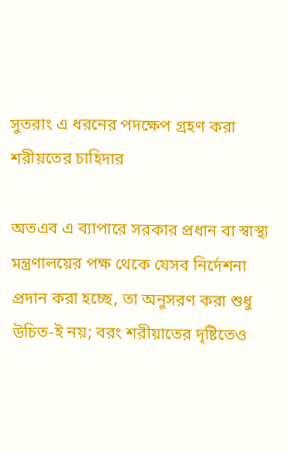সুতরাং এ ধরনের পদক্ষেপ গ্রহণ করা শরীয়তের চাহিদার

অতএব এ ব্যাপারে সরকার প্রধান বা স্বাস্থ্য মন্ত্রণালয়ের পক্ষ থেকে যেসব নির্দেশনা প্রদান করা হচ্ছে, তা অনুসরণ করা শুধু উচিত-ই নয়; বরং শরীয়াতের দৃষ্টিতেও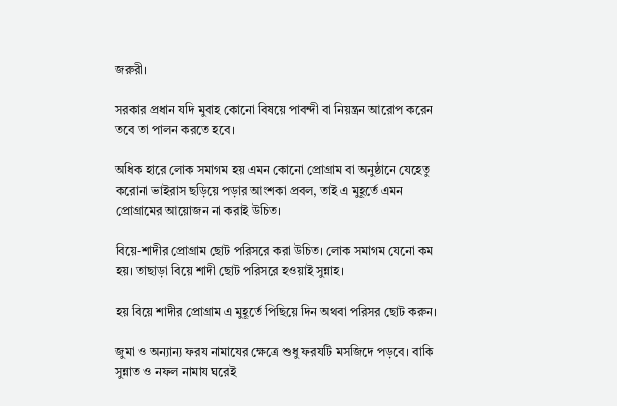জরুরী।

সরকার প্রধান যদি মুবাহ কোনো বিষয়ে পাবন্দী বা নিয়ন্ত্রন আরোপ করেন তবে তা পালন করতে হবে।

অধিক হারে লোক সমাগম হয় এমন কোনো প্রোগ্রাম বা অনুষ্ঠানে যেহেতু করোনা ভাইরাস ছড়িয়ে পড়ার আংশকা প্রবল, তাই এ মুহূর্তে এমন প্রোগ্রামের আয়োজন না করাই উচিত।

বিয়ে-শাদীর প্রোগ্রাম ছোট পরিসরে করা উচিত। লোক সমাগম যেনো কম হয়। তাছাড়া বিয়ে শাদী ছোট পরিসরে হওয়াই সুন্নাহ।

হয় বিয়ে শাদীর প্রোগ্রাম এ মুহূর্তে পিছিয়ে দিন অথবা পরিসর ছোট করুন।

জুমা ও অন্যান্য ফরয নামাযের ক্ষেত্রে শুধু ফরযটি মসজিদে পড়বে। বাকি সুন্নাত ও নফল নামায ঘরেই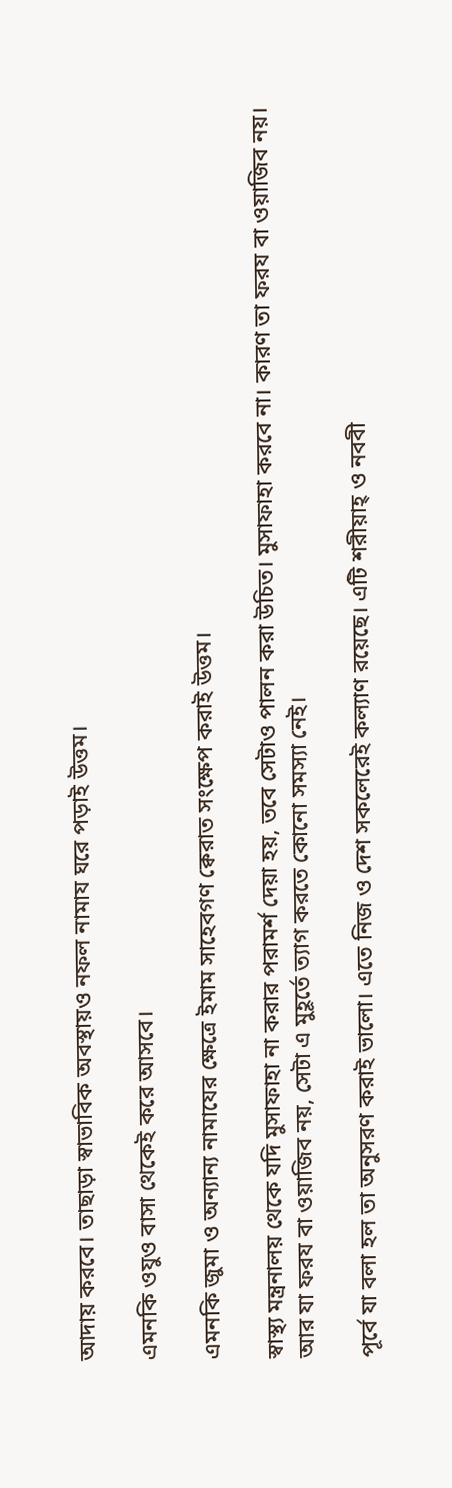আদায় করবে। তাছাড়া স্বাভাবিক অবস্থায়ও নফল নামায ঘরে পড়াই উত্তম।

এমনকি ওযুও বাসা থেকেই করে আসবে।

এমনকি জুমা ও অন্যান্য নামাযের ক্ষেত্রে ইমাম সাহেবগণ ক্বেরাত সংক্ষেপ করাই উত্তম।

স্বাস্থ্য মন্ত্রনালয় থেকে যদি মুসাফাহা না করার পরামর্শ দেয়া হয়, তবে সেটাও পালন করা উচিত। মুসাফাহা করবে না। কারণ তা ফরয বা ওয়াজিব নয়। আর যা ফরয বা ওয়াজিব নয়, সেটা এ মুহূর্তে ত্যাগ করতে কোনো সমস্যা নেই।

পূর্বে যা বলা হল তা অনুসরণ করাই ভালো। এতে নিজ ও দেশ সকলেরেই কল্যাণ রয়েছে। এটি শরীয়াহ্ ও নববী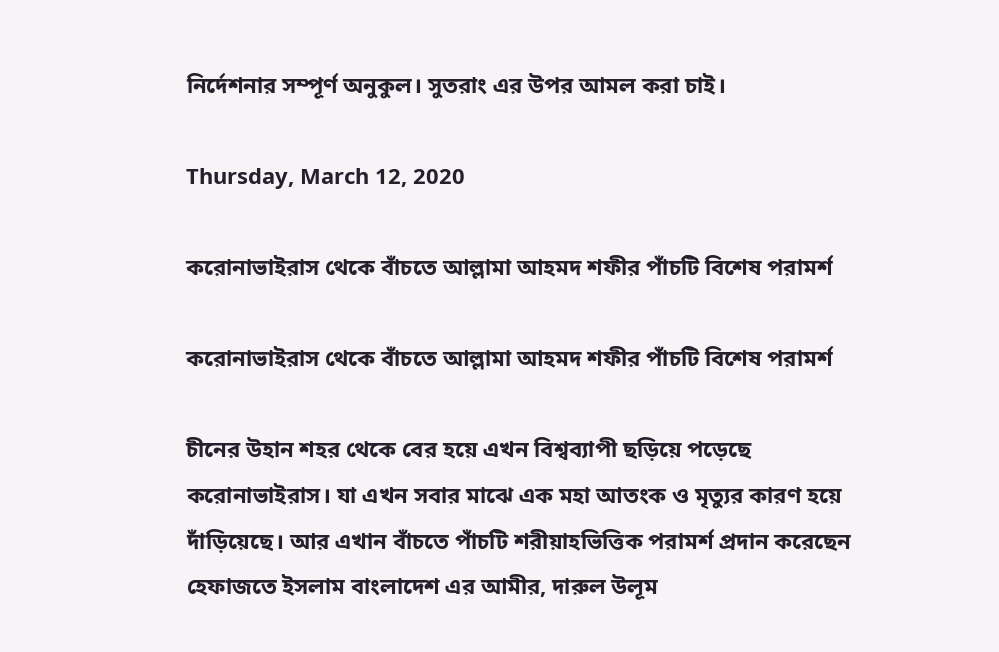নির্দেশনার সম্পূর্ণ অনুকুল। সুতরাং এর উপর আমল করা চাই।

Thursday, March 12, 2020

করোনাভাইরাস থেকে বাঁচতে আল্লামা আহমদ শফীর পাঁচটি বি‌শেষ পরামর্শ

করোনাভাইরাস থেকে বাঁচতে আল্লামা আহমদ শফীর পাঁচটি বি‌শেষ পরামর্শ

চীনের উহান শহর থে‌কে বের হ‌য়ে এখন বিশ্বব্যাপী ছড়িয়ে পড়ে‌ছে করোনাভাইরাস। যা এখন সবার মাঝে এক মহা আতংক ও মৃত্যুর কারণ হয়ে দাঁড়িয়েছে। আর এখান বাঁচ‌তে পাঁচ‌টি শরীয়াহ‌ভি‌ত্তিক পরামর্শ প্রদান করেছেন হেফাজতে ইসলাম বাংলা‌দেশ এর আমীর, দারুল উলূম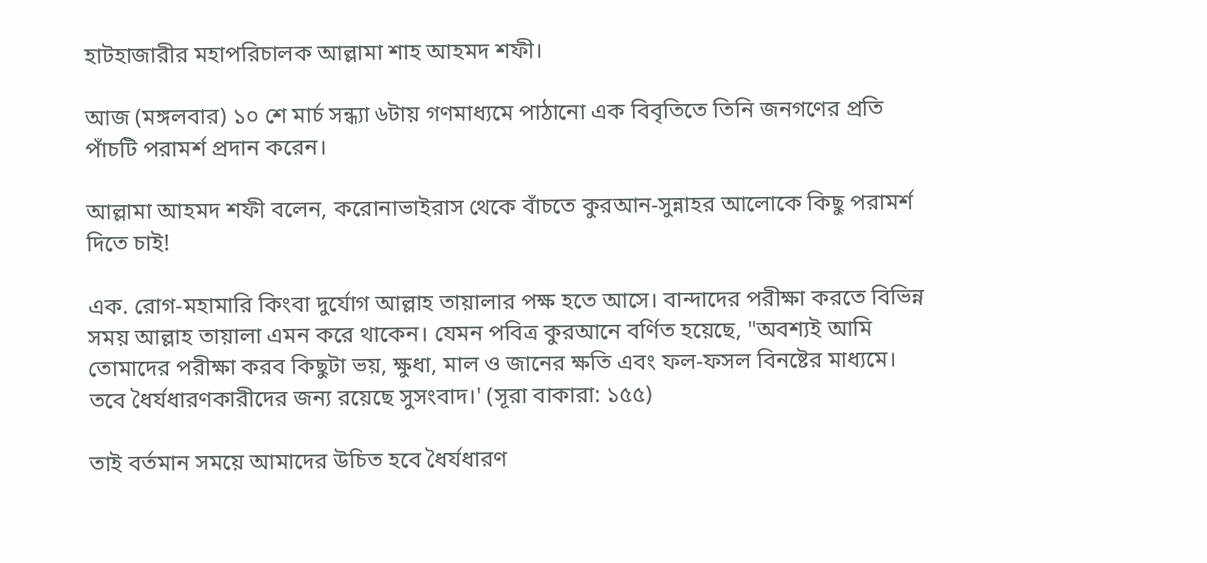হাটহাজারীর মহাপ‌রিচালক আল্লামা শাহ আহমদ শফী।

আজ (মঙ্গলবার) ১০ শে মার্চ ‌সন্ধ্যা ৬টায় গণমাধ্য‌মে পাঠা‌নো এক বিবৃ‌তি‌তে তি‌নি জনগ‌ণের প্রতি পাঁচটি পরামর্শ প্রদান ক‌রেন।

আল্লামা আহমদ শফী বলেন, ক‌রোনাভাইরাস থে‌কে বাঁচ‌তে কুরআন-সুন্নাহর আ‌লো‌কে কিছু পরামর্শ দি‌তে চাই!

এক. রোগ-মহামা‌রি কিংবা দুর্য‌োগ আল্লাহ তায়ালার পক্ষ হ‌তে আ‌সে। বান্দা‌দের পরীক্ষা করতে বি‌ভিন্ন সময় আল্লাহ তায়ালা এমন ক‌রে থাক‌েন। যেমন পবিত্র কুরআ‌নে ব‌র্ণিত হ‌য়ে‌ছে, "অবশ্যই আমি তোমাদের পরীক্ষা করব কিছুটা ভয়, ক্ষুধা, মাল ও জানের ক্ষতি এবং ফল-ফসল বিনষ্টের মাধ্যমে। তবে ধৈর্যধারণকারীদের জন্য রয়েছে সুসংবাদ।' (সূরা বাকারা: ১৫৫)

তাই বর্তমান সময়‌ে আমাদের উ‌চিত হ‌বে ধৈর্যধারণ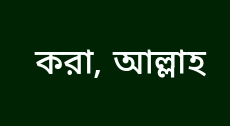কর‌া, আল্লাহ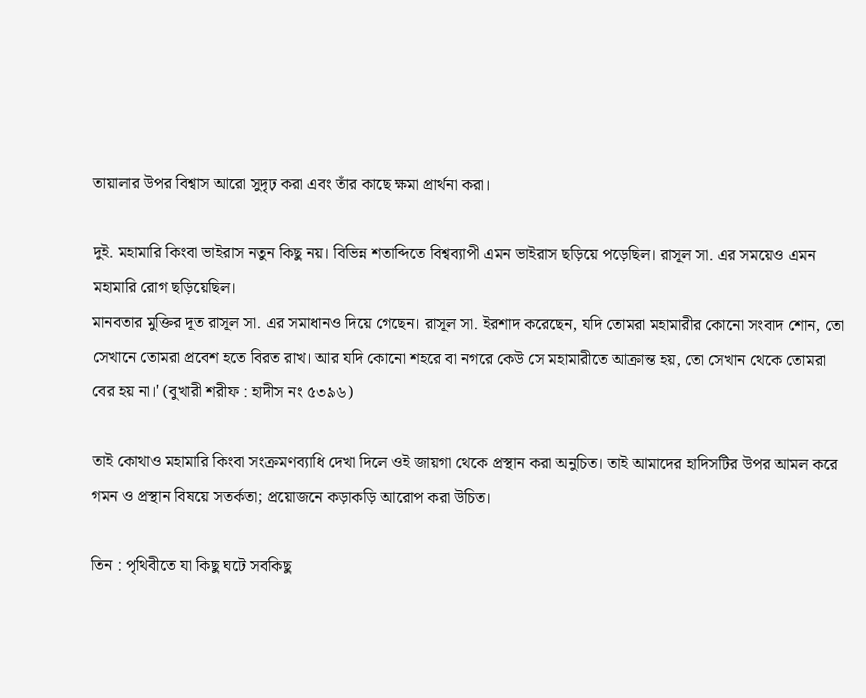তায়ালার উপর বিশ্বাস আ‌রো সুদৃঢ় করা এবং তাঁর কা‌ছে ক্ষমা প্রার্থনা করা।

দুই. মহা‌মা‌রি কিংবা ভাইরাস নতুন কিছু ন‌য়। বি‌ভিন্ন শতা‌ব্দি‌তে বিশ্বব্যাপী এমন ভাইরাস ছড়ি‌য়ে প‌ড়ে‌ছিল। রাসূল সা. এর সম‌য়েও এমন মহাম‌া‌রি রোগ ছ‌ড়ি‌য়ে‌ছিল।
মানবতার মু‌ক্তির দূত রাসূল সা. এর সমাধানও দি‌য়ে গে‌ছেন। রাসূল সা. ইরশাদ করে‌ছেন, যদি তোমরা মহামারীর কোনো সংবাদ শোন, তো সেখানে তোমরা প্রবেশ হতে বিরত রাখ। আর যদি কোনো শহরে বা নগরে কেউ সে মহামারীতে আক্রান্ত হয়, তো সেখান থেকে তোমরা বের হয় না।' (বুখারী শরীফ : হাদীস নং ৫৩৯৬)

তাই কোথাও মহামা‌রি কিংবা সংক্রমণব্যাধি দেখা দি‌লে ওই জায়গা থে‌কে প্রস্থান করা অনু‌চিত। তাই আমা‌দের হাদিসটির উপর আমল করে গমন ও প্রস্থান ‌বিষ‌য়ে সতর্কতা; প্র‌য়োজনে কড়াক‌ড়ি আ‌রোপ করা উ‌চিত।

তিন : পৃ‌থিবী‌তে যা কিছু ঘ‌টে সব‌কিছু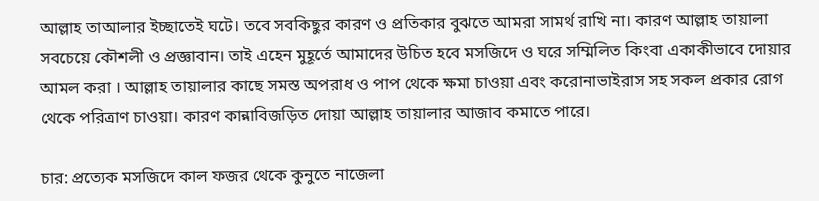অ‌া‌ল্লাহ তাআলার ইচ্ছা‌তেই ঘ‌টে। ত‌বে সব‌কিছুর কারণ ও প্রতিকার বুঝতে আমরা সামর্থ রা‌খি না। কারণ আল্লাহ তায়ালা সব‌চে‌য়ে কৌশলী ও প্রজ্ঞাবান। তাই এহেন মুহূ‌র্তে আমা‌দের উ‌চিত হ‌বে মস‌জি‌দে ও ঘ‌রে সম্ম‌িলিত কিংবা একা‌কীভা‌বে ‌দোয়ার আমল করা । অ‌াল্লাহ তায়‌ালার কা‌ছে সমস্ত অপরাধ ও পাপ থে‌কে ক্ষমা চাওয়া এবং ক‌রোনাভাইরাস সহ সকল প্রকার রোগ থে‌কে প‌রিত্রাণ চাওয়া। কারণ ‌কান্না‌বিজ‌ড়িত দোয়া আল্লাহ তায়‌ালার আজাব কমা‌তে পা‌রে।

চার: প্র‌ত্যেক মস‌জি‌দে কাল ফজর থে‌কে কুনু‌তে না‌জেলা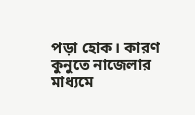পড়া হোক। কারণ কুনু‌তে না‌জেলার মাধ্য‌মে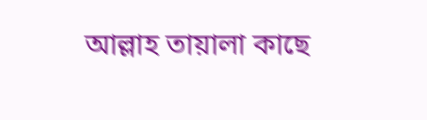অ‌াল্লাহ তায়‌ালা কা‌ছে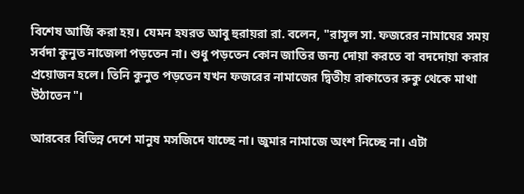বি‌শেষ আ‌র্জি করা হয়। যেমন হযরত আবু হুরায়রা রা. বলেন, "রাসূল সা. ফজরের নামাযের সময় সর্বদা কুনুত নাজেলা পড়তেন না। শুধু পড়তেন কোন জাতির জন্য দোয়া করতে বা বদদোয়া করার প্রয়োজন হলে। তিনি কুনুত পড়তেন যখন ফজরের নামাজের দ্বিতীয় রাকাতের রুকু থেকে মাথা উঠাতেন"।

আর‌বের বি‌ভিন্ন দে‌শে মানুষ মস‌জি‌দে যা‌চ্ছে না। জুমার নাম‌াজে অংশ নি‌চ্ছে না। এটা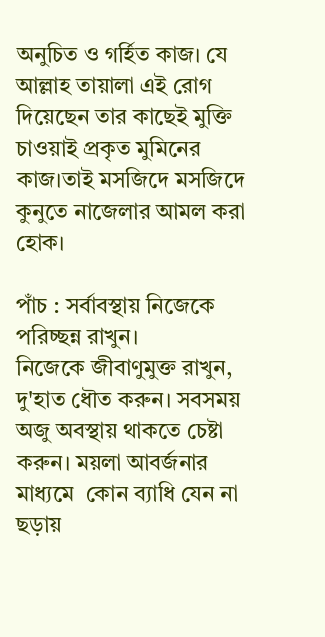অনু‌চিত ও গ‌র্হিত কাজ। যে আল্লাহ তায়ালা এই রোগ দি‌য়ে‌ছেন তার কা‌ছেই মু‌ক্তি চাওয়াই প্রকৃত মু‌মি‌নের কাজ।তাই মস‌জি‌দে মস‌জি‌দে কুনু‌তে না‌জেলার আমল করা হোক।

প‌াঁচ : সর্বাবস্থায় নি‌জেকে প‌রিচ্ছন্ন রাখুন।
নিজেকে জীবাণুমুক্ত রাখুন, দু'হাত ধৌত করুন। সবসময় অজু অবস্থায় থাক‌তে চেষ্টা করুন। ময়লা আবর্জনার মাধ্যমে  কোন ব্যাধি যেন না ছড়ায়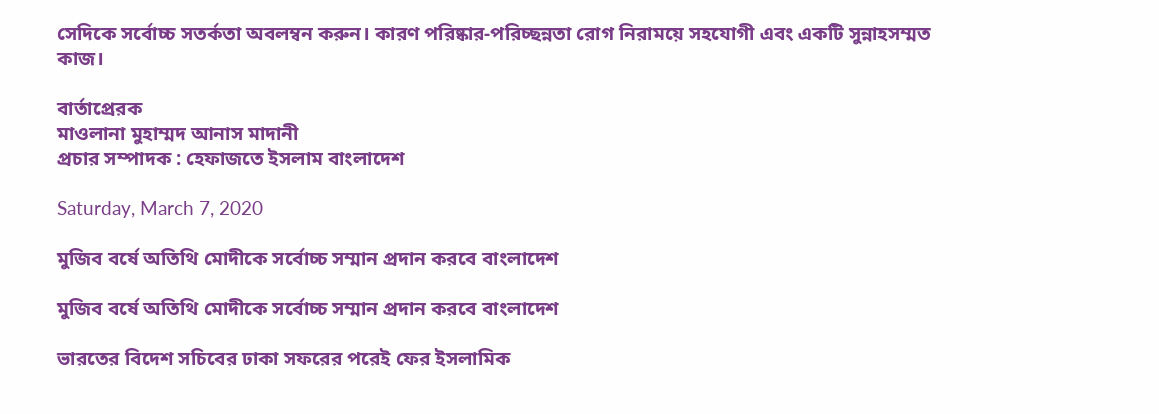সে‌দি‌কে সর্বোচ্চ সতর্কতা অবলম্বন করুন। কারণ প‌রিষ্কার-প‌রিচ্ছন্নতা রোগ নিরাম‌য়ে সহ‌যোগী এবং এক‌টি সুন্নাহসম্মত কাজ।

বার্তা‌প্রেরক
মাওলানা মুহাম্মদ আনাস মাদানী
প্রচার সম্পাদক : হেফাজ‌তে ইসলাম বাংলা‌দেশ

Saturday, March 7, 2020

মুজিব বর্ষে অতিথি মোদীকে সর্বোচ্চ সম্মান প্রদান করবে বাংলাদেশ

মুজিব বর্ষে অতিথি মোদীকে সর্বোচ্চ সম্মান প্রদান করবে বাংলাদেশ

ভারতের বিদেশ সচিবের ঢাকা সফরের পরেই ফের ইসলামিক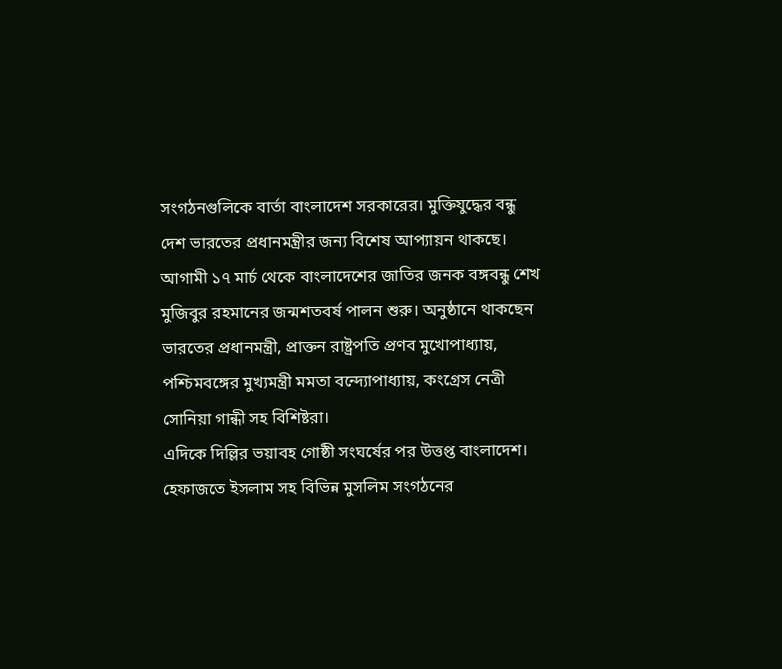সংগঠনগুলিকে বার্তা বাংলাদেশ সরকারের। মুক্তিযুদ্ধের বন্ধু দেশ ভারতের প্রধানমন্ত্রীর জন্য বিশেষ আপ্যায়ন থাকছে। আগামী ১৭ মার্চ থেকে বাংলাদেশের জাতির জনক বঙ্গবন্ধু শেখ মুজিবুর রহমানের জন্মশতবর্ষ পালন শুরু। অনুষ্ঠানে থাকছেন ভারতের প্রধানমন্ত্রী, প্রাক্তন রাষ্ট্রপতি প্রণব মুখোপাধ্যায়, পশ্চিমবঙ্গের মুখ্যমন্ত্রী মমতা বন্দ্যোপাধ্যায়, কংগ্রেস নেত্রী সোনিয়া গান্ধী সহ বিশিষ্টরা।
এদিকে দিল্লির ভয়াবহ গোষ্ঠী সংঘর্ষের পর উত্তপ্ত বাংলাদেশ। হেফাজতে ইসলাম সহ বিভিন্ন মুসলিম সংগঠনের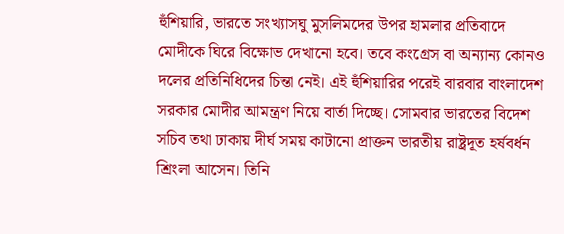হুঁশিয়ারি, ভারতে সংখ্যাসঘু মুসলিমদের উপর হামলার প্রতিবাদে মোদীকে ঘিরে বিক্ষোভ দেখানো হবে। তবে কংগ্রেস বা অন্যান্য কোনও দলের প্রতিনিধিদের চিন্তা নেই। এই হুঁশিয়ারির পরেই বারবার বাংলাদেশ সরকার মোদীর আমন্ত্রণ নিয়ে বার্তা দিচ্ছে। সোমবার ভারতের বিদেশ সচিব তথা ঢাকায় দীর্ঘ সময় কাটানো প্রাক্তন ভারতীয় রাষ্ট্রদূত হর্ষবর্ধন শ্রিংলা আসেন। তিনি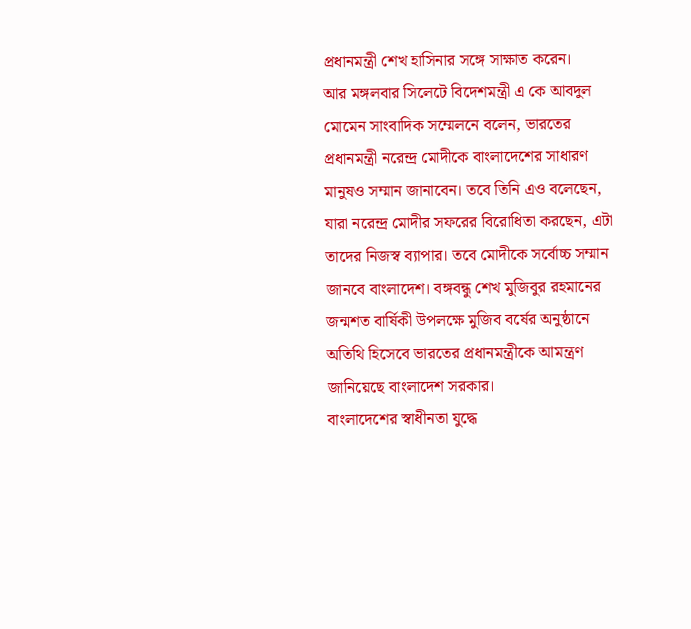প্রধানমন্ত্রী শেখ হাসিনার সঙ্গে সাক্ষাত করেন।
আর মঙ্গলবার সিলেটে বিদেশমন্ত্রী এ কে আবদুল মোমেন সাংবাদিক সম্মেলনে বলেন, ভারতের প্রধানমন্ত্রী নরেন্দ্র মোদীকে বাংলাদেশের সাধারণ মানুষও সম্মান জানাবেন। তবে তিনি এও বলেছেন, যারা নরেন্দ্র মোদীর সফরের বিরোধিতা করছেন, এটা তাদের নিজস্ব ব্যাপার। তবে মোদীকে সর্বোচ্চ সম্মান জানবে বাংলাদেশ। বঙ্গবন্ধু শেখ মুজিবুর রহমানের জন্মশত বার্ষিকী উপলক্ষে মুজিব বর্ষের অনুষ্ঠানে অতিথি হিসেবে ভারতের প্রধানমন্ত্রীকে আমন্ত্রণ জানিয়েছে বাংলাদেশ সরকার।
বাংলাদেশের স্বাধীনতা যুদ্ধে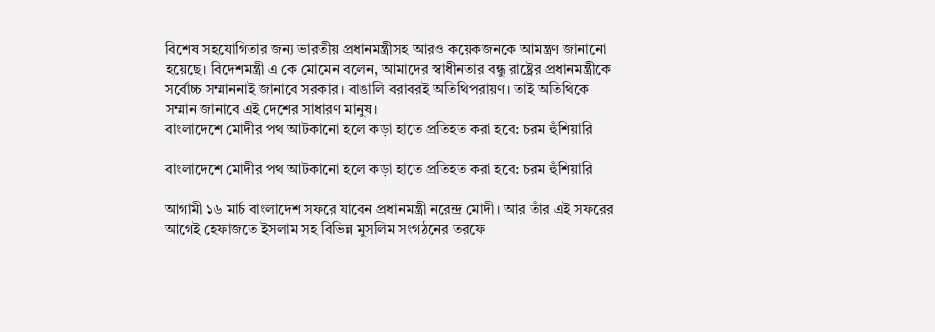বিশেষ সহযোগিতার জন্য ভারতীয় প্রধানমন্ত্রীসহ আরও কয়েকজনকে আমন্ত্রণ জানানো হয়েছে। বিদেশমন্ত্রী এ কে মোমেন বলেন, আমাদের স্বাধীনতার বন্ধু রাষ্ট্রের প্রধানমন্ত্রীকে সর্বোচ্চ সম্মাননাই জানাবে সরকার। বাঙালি বরাবরই অতিথিপরায়ণ। তাই অতিথিকে সম্মান জানাবে এই দেশের সাধারণ মানুষ।
বাংলাদেশে মোদীর পথ আটকানো হলে কড়া হাতে প্রতিহত করা হবে: চরম হুঁশিয়ারি

বাংলাদেশে মোদীর পথ আটকানো হলে কড়া হাতে প্রতিহত করা হবে: চরম হুঁশিয়ারি

আগামী ১৬ মার্চ বাংলাদেশ সফরে যাবেন প্রধানমন্ত্রী নরেন্দ্র মোদী। আর তাঁর এই সফরের আগেই হেফাজতে ইসলাম সহ বিভিন্ন মুসলিম সংগঠনের তরফে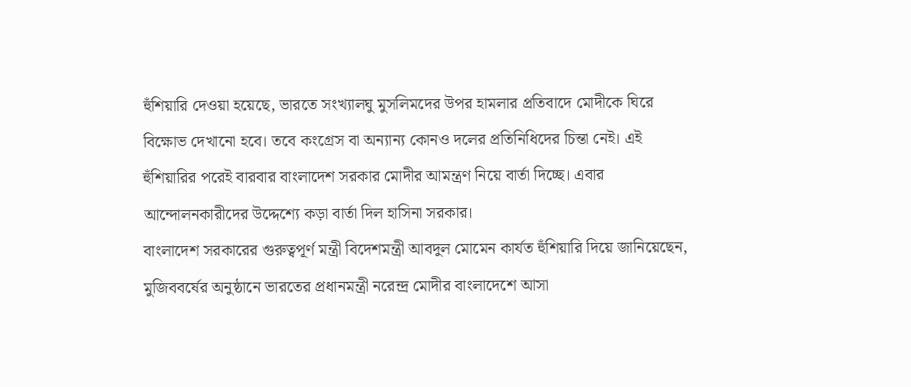হুঁশিয়ারি দেওয়া হয়েছে, ভারতে সংখ্যালঘু মুসলিমদের উপর হামলার প্রতিবাদে মোদীকে ঘিরে বিক্ষোভ দেখানো হবে। তবে কংগ্রেস বা অন্যান্য কোনও দলের প্রতিনিধিদের চিন্তা নেই। এই হুঁশিয়ারির পরেই বারবার বাংলাদেশ সরকার মোদীর আমন্ত্রণ নিয়ে বার্তা দিচ্ছে। এবার আন্দোলনকারীদের উদ্দেশ্যে কড়া বার্তা দিল হাসিনা সরকার।
বাংলাদেশ সরকারের গুরুত্বপূর্ণ মন্ত্রী বিদেশমন্ত্রী আবদুল মোমেন কার্যত হুঁশিয়ারি দিয়ে জানিয়েছেন, মুজিববর্ষের অনুষ্ঠানে ভারতের প্রধানমন্ত্রী নরেন্দ্র মোদীর বাংলাদেশে আসা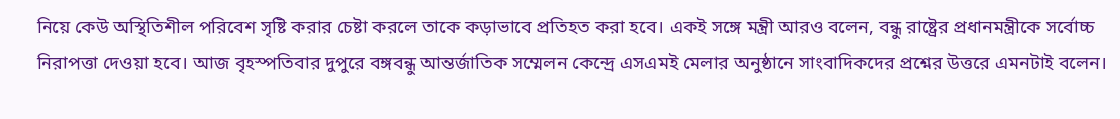নিয়ে কেউ অস্থিতিশীল পরিবেশ সৃষ্টি করার চেষ্টা করলে তাকে কড়াভাবে প্রতিহত করা হবে। একই সঙ্গে মন্ত্রী আরও বলেন, বন্ধু রাষ্ট্রের প্রধানমন্ত্রীকে সর্বোচ্চ নিরাপত্তা দেওয়া হবে। আজ বৃহস্পতিবার দুপুরে বঙ্গবন্ধু আন্তর্জাতিক সম্মেলন কেন্দ্রে এসএমই মেলার অনুষ্ঠানে সাংবাদিকদের প্রশ্নের উত্তরে এমনটাই বলেন।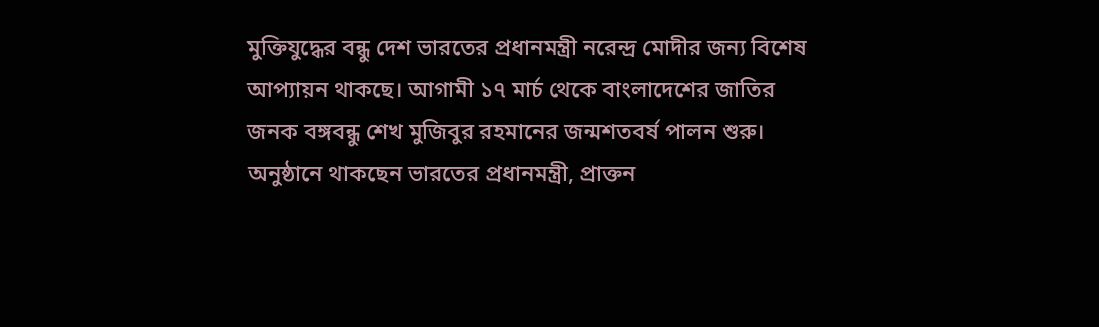মুক্তিযুদ্ধের বন্ধু দেশ ভারতের প্রধানমন্ত্রী নরেন্দ্র মোদীর জন্য বিশেষ আপ্যায়ন থাকছে। আগামী ১৭ মার্চ থেকে বাংলাদেশের জাতির জনক বঙ্গবন্ধু শেখ মুজিবুর রহমানের জন্মশতবর্ষ পালন শুরু। অনুষ্ঠানে থাকছেন ভারতের প্রধানমন্ত্রী, প্রাক্তন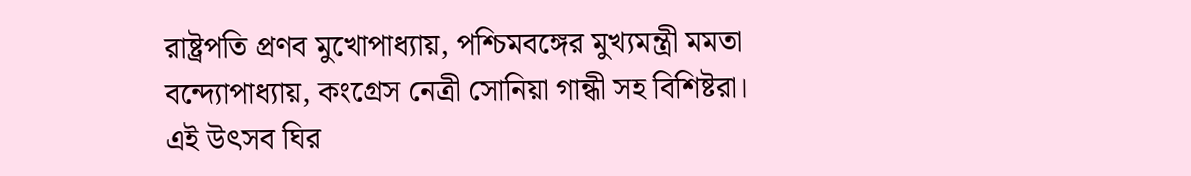রাষ্ট্রপতি প্রণব মুখোপাধ্যায়, পশ্চিমবঙ্গের মুখ্যমন্ত্রী মমতা বন্দ্যোপাধ্যায়, কংগ্রেস নেত্রী সোনিয়া গান্ধী সহ বিশিষ্টরা। এই উৎসব ঘির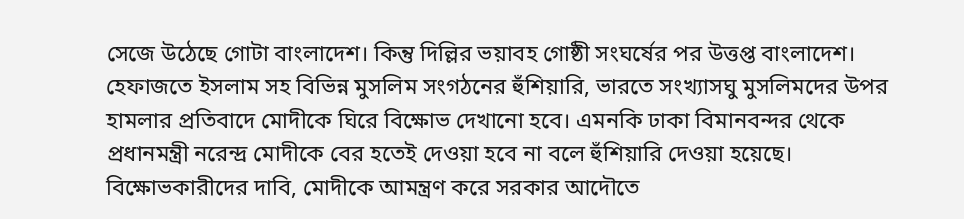সেজে উঠেছে গোটা বাংলাদেশ। কিন্তু দিল্লির ভয়াবহ গোষ্ঠী সংঘর্ষের পর উত্তপ্ত বাংলাদেশ।
হেফাজতে ইসলাম সহ বিভিন্ন মুসলিম সংগঠনের হুঁশিয়ারি, ভারতে সংখ্যাসঘু মুসলিমদের উপর হামলার প্রতিবাদে মোদীকে ঘিরে বিক্ষোভ দেখানো হবে। এমনকি ঢাকা বিমানবন্দর থেকে প্রধানমন্ত্রী নরেন্দ্র মোদীকে বের হতেই দেওয়া হবে না বলে হুঁশিয়ারি দেওয়া হয়েছে। বিক্ষোভকারীদের দাবি, মোদীকে আমন্ত্রণ করে সরকার আদৌতে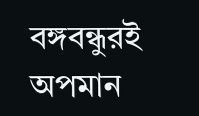বঙ্গবন্ধুরই অপমান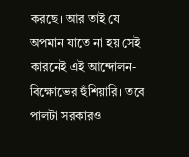করছে। আর তাই যে অপমান যাতে না হয় সেই কারনেই এই আন্দোলন-বিক্ষোভের হুঁশিয়ারি। তবে পালটা সরকারও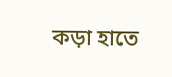কড়া হাতে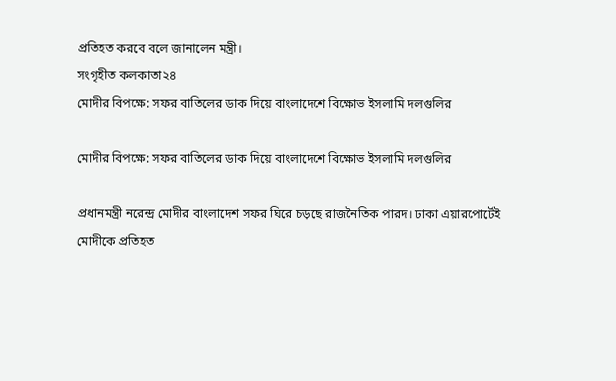প্রতিহত করবে বলে জানালেন মন্ত্রী।
সংগৃহীত কলকাতা২৪
মোদীর বিপক্ষে: সফর বাতিলের ডাক দিয়ে বাংলাদেশে বিক্ষোভ ইসলামি দলগুলির

মোদীর বিপক্ষে: সফর বাতিলের ডাক দিয়ে বাংলাদেশে বিক্ষোভ ইসলামি দলগুলির

প্রধানমন্ত্রী নরেন্দ্র মোদীর বাংলাদেশ সফর ঘিরে চড়ছে রাজনৈতিক পারদ। ঢাকা এয়ারপোর্টেই মোদীকে প্রতিহত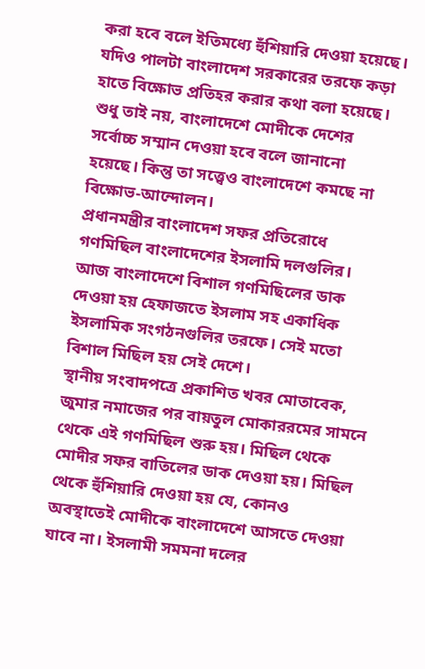করা হবে বলে ইতিমধ্যে হুঁশিয়ারি দেওয়া হয়েছে। যদিও পালটা বাংলাদেশ সরকারের তরফে কড়া হাতে বিক্ষোভ প্রতিহর করার কথা বলা হয়েছে। শুধু তাই নয়, বাংলাদেশে মোদীকে দেশের সর্বোচ্চ সম্মান দেওয়া হবে বলে জানানো হয়েছে। কিন্তু তা সত্ত্বেও বাংলাদেশে কমছে না বিক্ষোভ-আন্দোলন।
প্রধানমন্ত্রীর বাংলাদেশ সফর প্রতিরোধে গণমিছিল বাংলাদেশের ইসলামি দলগুলির। আজ বাংলাদেশে বিশাল গণমিছিলের ডাক দেওয়া হয় হেফাজতে ইসলাম সহ একাধিক ইসলামিক সংগঠনগুলির তরফে। সেই মতো বিশাল মিছিল হয় সেই দেশে।
স্থানীয় সংবাদপত্রে প্রকাশিত খবর মোতাবেক, জুমার নমাজের পর বায়তুল মোকাররমের সামনে থেকে এই গণমিছিল শুরু হয়। মিছিল থেকে মোদীর সফর বাতিলের ডাক দেওয়া হয়। মিছিল থেকে হুঁশিয়ারি দেওয়া হয় যে, কোনও অবস্থাতেই মোদীকে বাংলাদেশে আসতে দেওয়া যাবে না। ইসলামী সমমনা দলের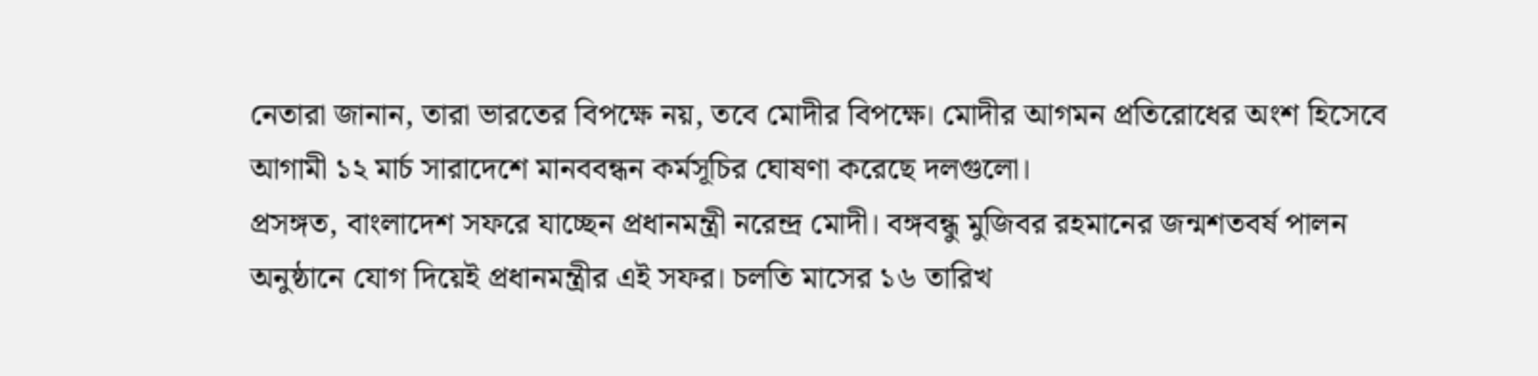নেতারা জানান, তারা ভারতের বিপক্ষে নয়, তবে মোদীর বিপক্ষে। মোদীর আগমন প্রতিরোধের অংশ হিসেবে আগামী ১২ মার্চ সারাদেশে মানববন্ধন কর্মসূচির ঘোষণা করেছে দলগুলো।
প্রসঙ্গত, বাংলাদেশ সফরে যাচ্ছেন প্রধানমন্ত্রী নরেন্দ্র মোদী। বঙ্গবন্ধু মুজিবর রহমানের জন্মশতবর্ষ পালন অনুষ্ঠানে যোগ দিয়েই প্রধানমন্ত্রীর এই সফর। চলতি মাসের ১৬ তারিখ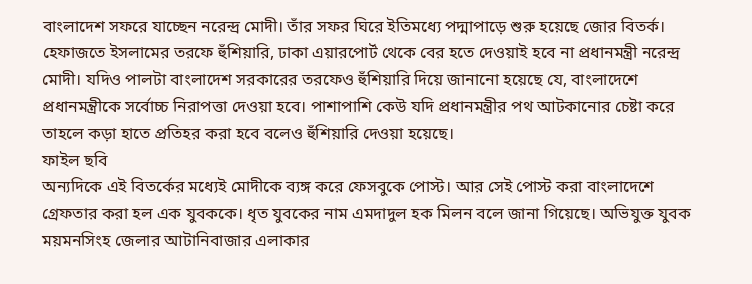বাংলাদেশ সফরে যাচ্ছেন নরেন্দ্র মোদী। তাঁর সফর ঘিরে ইতিমধ্যে পদ্মাপাড়ে শুরু হয়েছে জোর বিতর্ক। হেফাজতে ইসলামের তরফে হুঁশিয়ারি, ঢাকা এয়ারপোর্ট থেকে বের হতে দেওয়াই হবে না প্রধানমন্ত্রী নরেন্দ্র মোদী। যদিও পালটা বাংলাদেশ সরকারের তরফেও হুঁশিয়ারি দিয়ে জানানো হয়েছে যে, বাংলাদেশে প্রধানমন্ত্রীকে সর্বোচ্চ নিরাপত্তা দেওয়া হবে। পাশাপাশি কেউ যদি প্রধানমন্ত্রীর পথ আটকানোর চেষ্টা করে তাহলে কড়া হাতে প্রতিহর করা হবে বলেও হুঁশিয়ারি দেওয়া হয়েছে।
ফাইল ছবি
অন্যদিকে এই বিতর্কের মধ্যেই মোদীকে ব্যঙ্গ করে ফেসবুকে পোস্ট। আর সেই পোস্ট করা বাংলাদেশে গ্রেফতার করা হল এক যুবককে। ধৃত যুবকের নাম এমদাদুল হক মিলন বলে জানা গিয়েছে। অভিযুক্ত যুবক ময়মনসিংহ জেলার আটানিবাজার এলাকার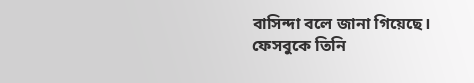বাসিন্দা বলে জানা গিয়েছে। ফেসবুকে তিনি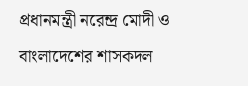প্রধানমন্ত্রী নরেন্দ্র মোদী ও বাংলাদেশের শাসকদল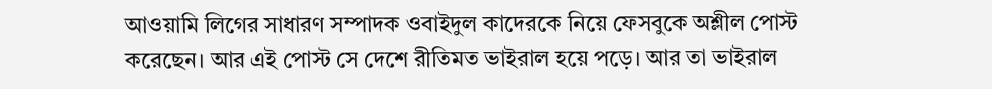আওয়ামি লিগের সাধারণ সম্পাদক ওবাইদুল কাদেরকে নিয়ে ফেসবুকে অশ্লীল পোস্ট করেছেন। আর এই পোস্ট সে দেশে রীতিমত ভাইরাল হয়ে পড়ে। আর তা ভাইরাল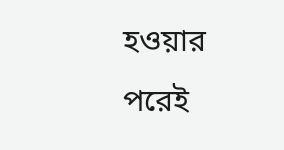হওয়ার পরেই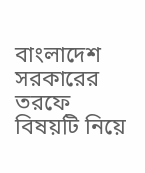বাংলাদেশ সরকারের তরফে বিষয়টি নিয়ে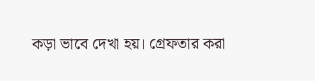কড়া ভাবে দেখা হয়। গ্রেফতার করা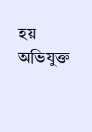হয় অভিযুক্ত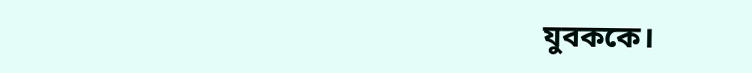যুবককে।